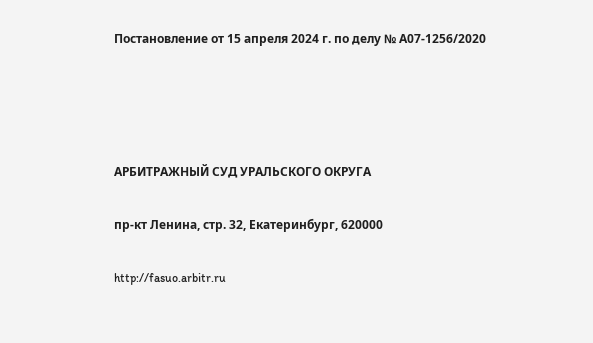Постановление от 15 апреля 2024 г. по делу № А07-1256/2020




АРБИТРАЖНЫЙ СУД УРАЛЬСКОГО ОКРУГА

пр-кт Ленина, стр. 32, Екатеринбург, 620000

http://fasuo.arbitr.ru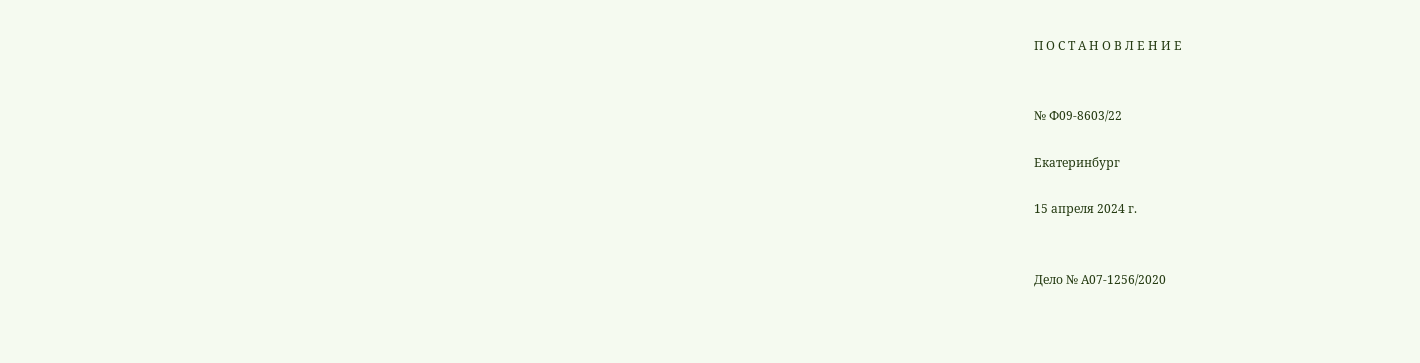П О С Т А Н О В Л Е Н И Е


№ Ф09-8603/22

Екатеринбург

15 апреля 2024 г.


Дело № А07-1256/2020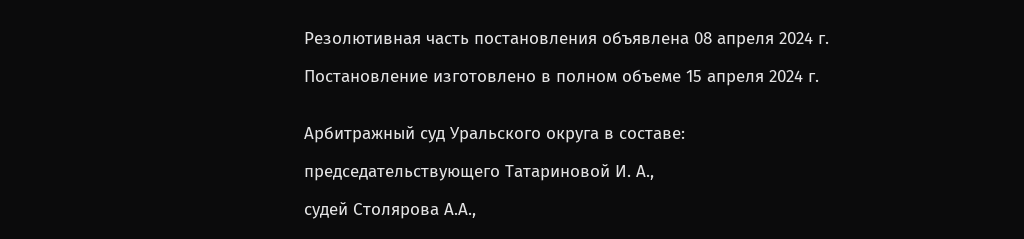Резолютивная часть постановления объявлена 08 апреля 2024 г.

Постановление изготовлено в полном объеме 15 апреля 2024 г.


Арбитражный суд Уральского округа в составе:

председательствующего Татариновой И. А.,

судей Столярова А.А.,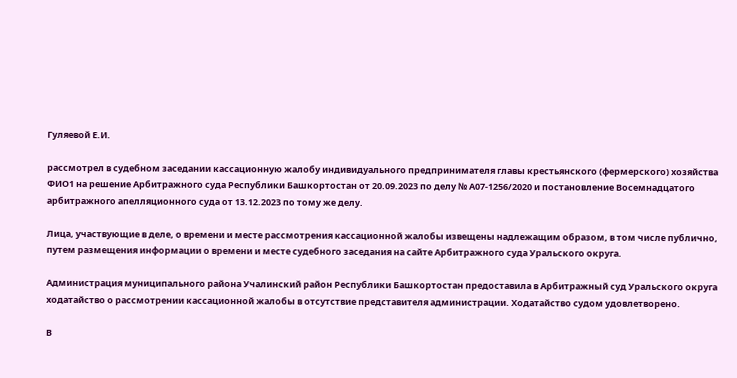Гуляевой Е.И.

рассмотрел в судебном заседании кассационную жалобу индивидуального предпринимателя главы крестьянского (фермерского) хозяйства ФИО1 на решение Арбитражного суда Республики Башкортостан от 20.09.2023 по делу № А07-1256/2020 и постановление Восемнадцатого арбитражного апелляционного суда от 13.12.2023 по тому же делу.

Лица, участвующие в деле, о времени и месте рассмотрения кассационной жалобы извещены надлежащим образом, в том числе публично, путем размещения информации о времени и месте судебного заседания на сайте Арбитражного суда Уральского округа.

Администрация муниципального района Учалинский район Республики Башкортостан предоставила в Арбитражный суд Уральского округа ходатайство о рассмотрении кассационной жалобы в отсутствие представителя администрации. Ходатайство судом удовлетворено.

В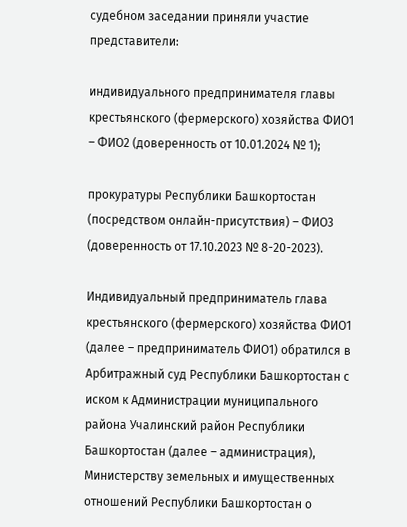судебном заседании приняли участие представители:

индивидуального предпринимателя главы крестьянского (фермерского) хозяйства ФИО1 – ФИО2 (доверенность от 10.01.2024 № 1);

прокуратуры Республики Башкортостан (посредством онлайн-присутствия) – ФИО3 (доверенность от 17.10.2023 № 8-20-2023).

Индивидуальный предприниматель глава крестьянского (фермерского) хозяйства ФИО1 (далее – предприниматель ФИО1) обратился в Арбитражный суд Республики Башкортостан с иском к Администрации муниципального района Учалинский район Республики Башкортостан (далее – администрация), Министерству земельных и имущественных отношений Республики Башкортостан о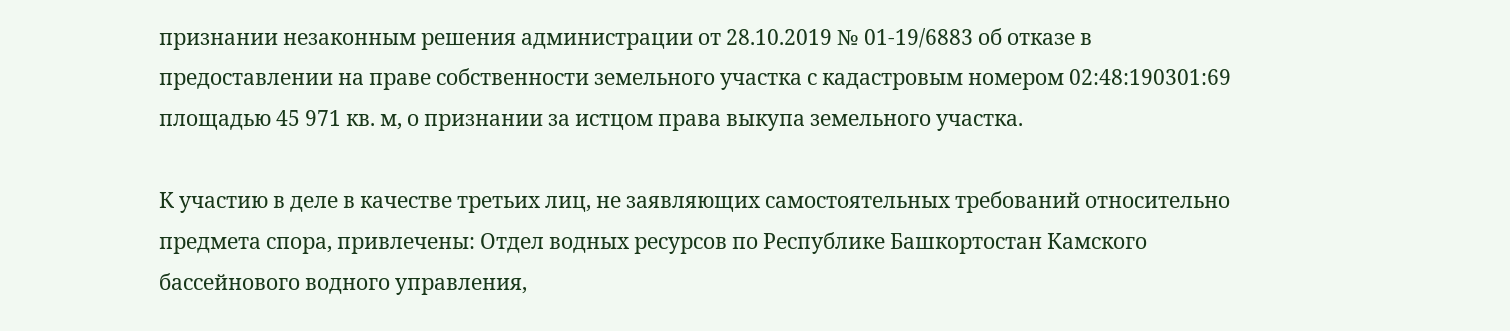признании незаконным решения администрации от 28.10.2019 № 01-19/6883 об отказе в предоставлении на праве собственности земельного участка с кадастровым номером 02:48:190301:69 площадью 45 971 кв. м, о признании за истцом права выкупа земельного участка.

К участию в деле в качестве третьих лиц, не заявляющих самостоятельных требований относительно предмета спора, привлечены: Отдел водных ресурсов по Республике Башкортостан Камского бассейнового водного управления,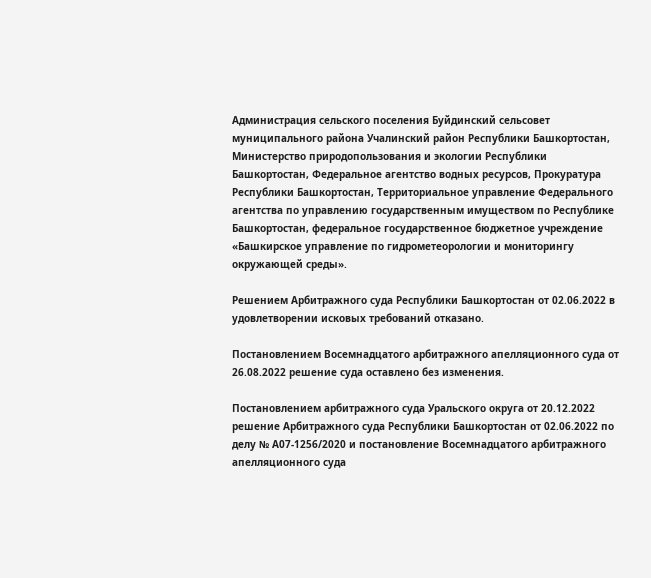Администрация сельского поселения Буйдинский сельсовет муниципального района Учалинский район Республики Башкортостан, Министерство природопользования и экологии Республики Башкортостан, Федеральное агентство водных ресурсов, Прокуратура Республики Башкортостан, Территориальное управление Федерального агентства по управлению государственным имуществом по Республике Башкортостан, федеральное государственное бюджетное учреждение «Башкирское управление по гидрометеорологии и мониторингу окружающей среды».

Решением Арбитражного суда Республики Башкортостан от 02.06.2022 в удовлетворении исковых требований отказано.

Постановлением Восемнадцатого арбитражного апелляционного суда от 26.08.2022 решение суда оставлено без изменения.

Постановлением арбитражного суда Уральского округа от 20.12.2022 решение Арбитражного суда Республики Башкортостан от 02.06.2022 по делу № А07-1256/2020 и постановление Восемнадцатого арбитражного апелляционного суда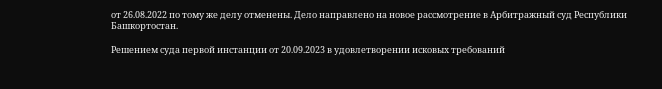от 26.08.2022 по тому же делу отменены. Дело направлено на новое рассмотрение в Арбитражный суд Республики Башкортостан.

Решением суда первой инстанции от 20.09.2023 в удовлетворении исковых требований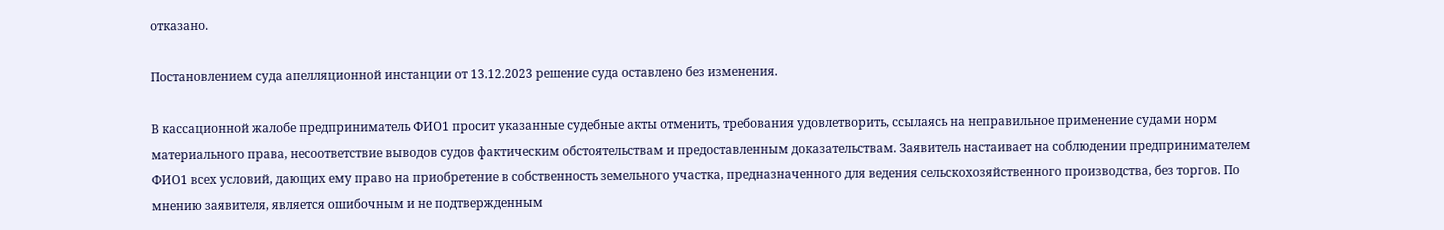отказано.

Постановлением суда апелляционной инстанции от 13.12.2023 решение суда оставлено без изменения.

В кассационной жалобе предприниматель ФИО1 просит указанные судебные акты отменить, требования удовлетворить, ссылаясь на неправильное применение судами норм материального права, несоответствие выводов судов фактическим обстоятельствам и предоставленным доказательствам. Заявитель настаивает на соблюдении предпринимателем ФИО1 всех условий, дающих ему право на приобретение в собственность земельного участка, предназначенного для ведения сельскохозяйственного производства, без торгов. По мнению заявителя, является ошибочным и не подтвержденным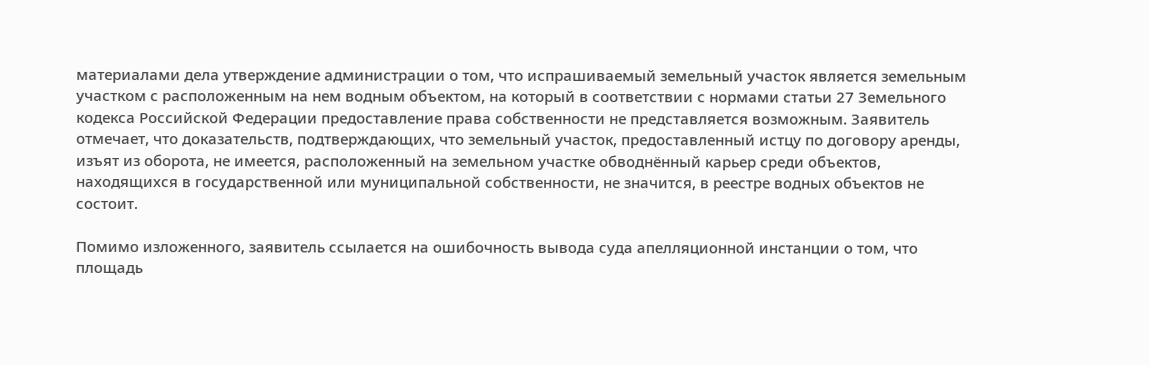материалами дела утверждение администрации о том, что испрашиваемый земельный участок является земельным участком с расположенным на нем водным объектом, на который в соответствии с нормами статьи 27 Земельного кодекса Российской Федерации предоставление права собственности не представляется возможным. Заявитель отмечает, что доказательств, подтверждающих, что земельный участок, предоставленный истцу по договору аренды, изъят из оборота, не имеется, расположенный на земельном участке обводнённый карьер среди объектов, находящихся в государственной или муниципальной собственности, не значится, в реестре водных объектов не состоит.

Помимо изложенного, заявитель ссылается на ошибочность вывода суда апелляционной инстанции о том, что площадь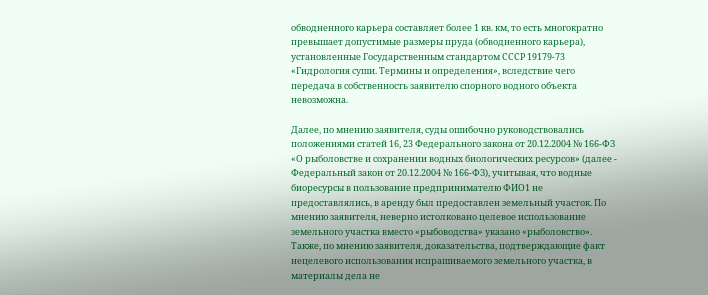обводненного карьера составляет более 1 кв. км, то есть многократно превышает допустимые размеры пруда (обводненного карьера), установленные Государственным стандартом СССР 19179-73 «Гидрология суши. Термины и определения», вследствие чего передача в собственность заявителю спорного водного объекта невозможна.

Далее, по мнению заявителя, суды ошибочно руководствовались положениями статей 16, 23 Федерального закона от 20.12.2004 № 166-ФЗ «О рыболовстве и сохранении водных биологических ресурсов» (далее - Федеральный закон от 20.12.2004 № 166-ФЗ), учитывая, что водные биоресурсы в пользование предпринимателю ФИО1 не предоставлялись, в аренду был предоставлен земельный участок. По мнению заявителя, неверно истолковано целевое использование земельного участка вместо «рыбоводства» указано «рыболовство». Также, по мнению заявителя, доказательства, подтверждающие факт нецелевого использования испрашиваемого земельного участка, в материалы дела не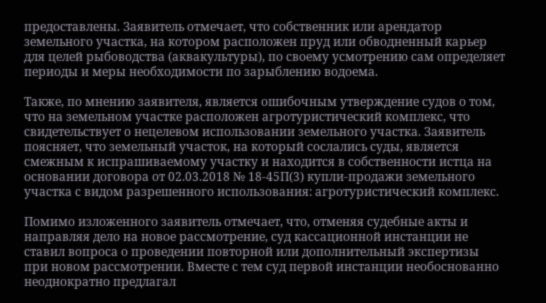предоставлены. Заявитель отмечает, что собственник или арендатор земельного участка, на котором расположен пруд или обводненный карьер для целей рыбоводства (аквакультуры), по своему усмотрению сам определяет периоды и меры необходимости по зарыблению водоема.

Также, по мнению заявителя, является ошибочным утверждение судов о том, что на земельном участке расположен агротуристический комплекс, что свидетельствует о нецелевом использовании земельного участка. Заявитель поясняет, что земельный участок, на который сослались суды, является смежным к испрашиваемому участку и находится в собственности истца на основании договора от 02.03.2018 № 18-45П(3) купли-продажи земельного участка с видом разрешенного использования: агротуристический комплекс.

Помимо изложенного заявитель отмечает, что, отменяя судебные акты и направляя дело на новое рассмотрение, суд кассационной инстанции не ставил вопроса о проведении повторной или дополнительный экспертизы при новом рассмотрении. Вместе с тем суд первой инстанции необоснованно неоднократно предлагал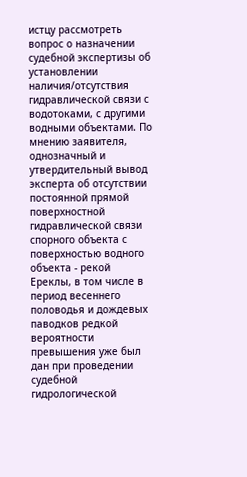истцу рассмотреть вопрос о назначении судебной экспертизы об установлении наличия/отсутствия гидравлической связи с водотоками, с другими водными объектами. По мнению заявителя, однозначный и утвердительный вывод эксперта об отсутствии постоянной прямой поверхностной гидравлической связи спорного объекта с поверхностью водного объекта - рекой Ереклы, в том числе в период весеннего половодья и дождевых паводков редкой вероятности превышения уже был дан при проведении судебной гидрологической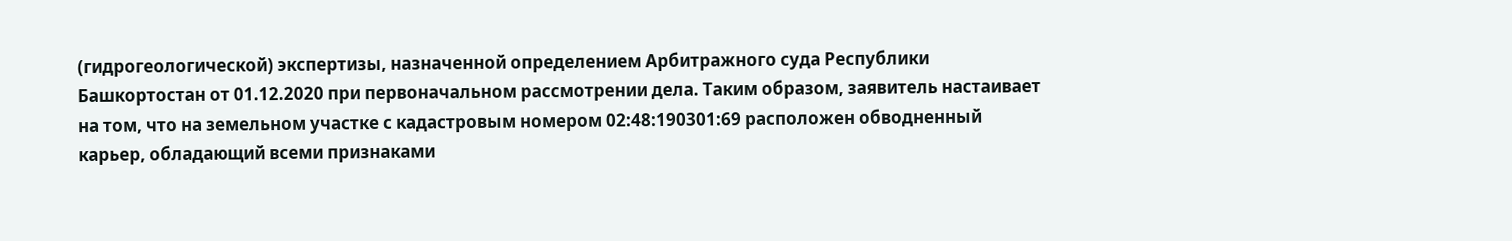(гидрогеологической) экспертизы, назначенной определением Арбитражного суда Республики Башкортостан от 01.12.2020 при первоначальном рассмотрении дела. Таким образом, заявитель настаивает на том, что на земельном участке с кадастровым номером 02:48:190301:69 расположен обводненный карьер, обладающий всеми признаками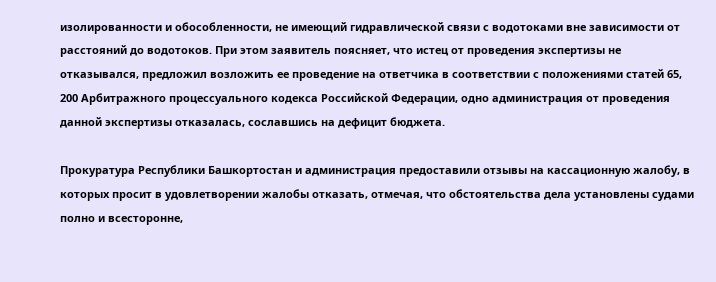изолированности и обособленности, не имеющий гидравлической связи с водотоками вне зависимости от расстояний до водотоков. При этом заявитель поясняет, что истец от проведения экспертизы не отказывался, предложил возложить ее проведение на ответчика в соответствии с положениями статей 65, 200 Арбитражного процессуального кодекса Российской Федерации, одно администрация от проведения данной экспертизы отказалась, сославшись на дефицит бюджета.

Прокуратура Республики Башкортостан и администрация предоставили отзывы на кассационную жалобу, в которых просит в удовлетворении жалобы отказать, отмечая, что обстоятельства дела установлены судами полно и всесторонне,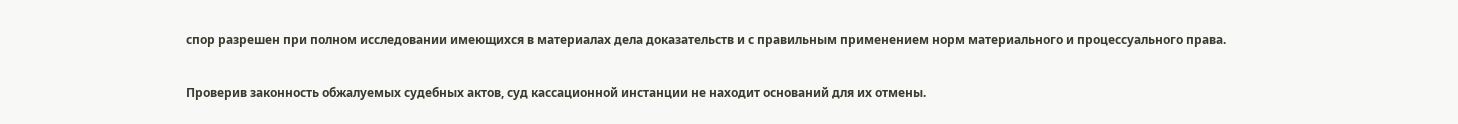спор разрешен при полном исследовании имеющихся в материалах дела доказательств и с правильным применением норм материального и процессуального права.

Проверив законность обжалуемых судебных актов, суд кассационной инстанции не находит оснований для их отмены.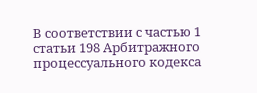В соответствии с частью 1 статьи 198 Арбитражного процессуального кодекса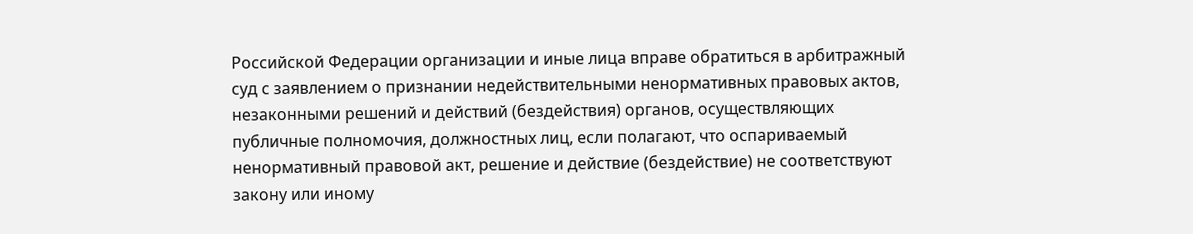Российской Федерации организации и иные лица вправе обратиться в арбитражный суд с заявлением о признании недействительными ненормативных правовых актов, незаконными решений и действий (бездействия) органов, осуществляющих публичные полномочия, должностных лиц, если полагают, что оспариваемый ненормативный правовой акт, решение и действие (бездействие) не соответствуют закону или иному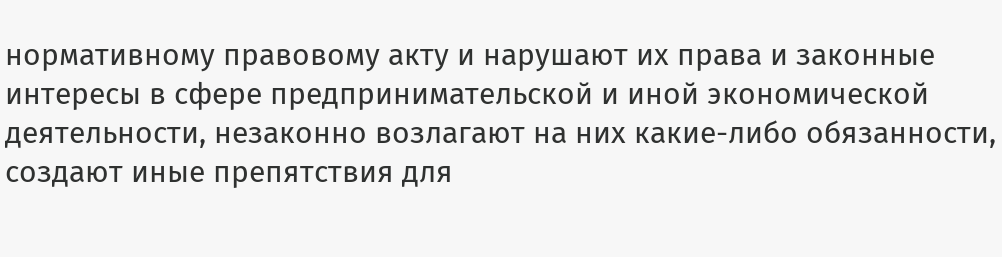нормативному правовому акту и нарушают их права и законные интересы в сфере предпринимательской и иной экономической деятельности, незаконно возлагают на них какие-либо обязанности, создают иные препятствия для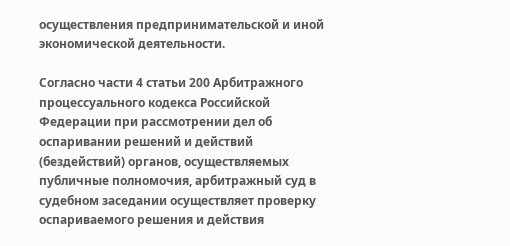осуществления предпринимательской и иной экономической деятельности.

Согласно части 4 статьи 200 Арбитражного процессуального кодекса Российской Федерации при рассмотрении дел об оспаривании решений и действий (бездействий) органов, осуществляемых публичные полномочия, арбитражный суд в судебном заседании осуществляет проверку оспариваемого решения и действия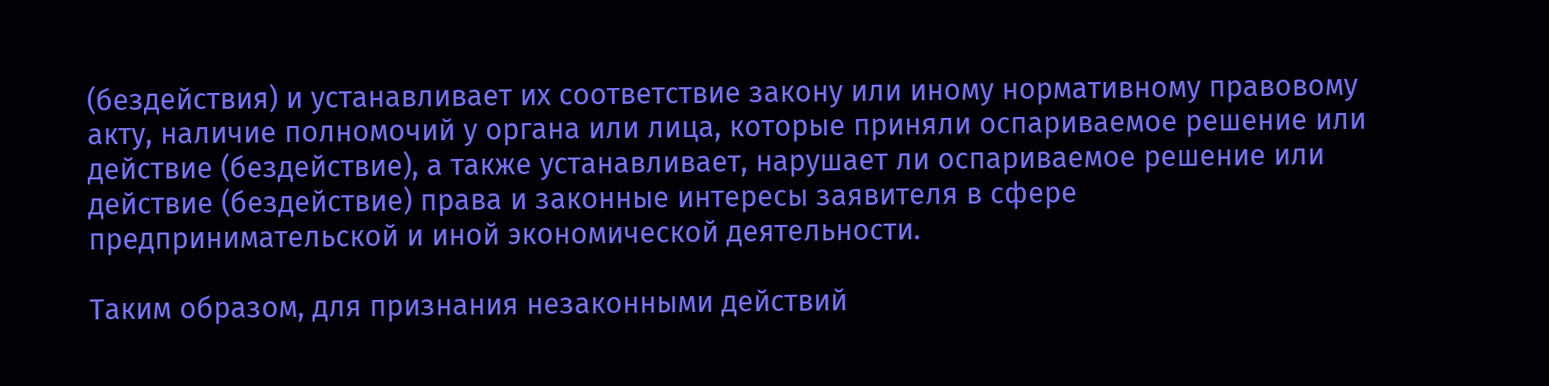(бездействия) и устанавливает их соответствие закону или иному нормативному правовому акту, наличие полномочий у органа или лица, которые приняли оспариваемое решение или действие (бездействие), а также устанавливает, нарушает ли оспариваемое решение или действие (бездействие) права и законные интересы заявителя в сфере предпринимательской и иной экономической деятельности.

Таким образом, для признания незаконными действий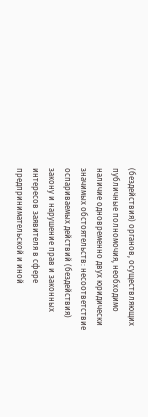(бездействия) органов, осуществляющих публичные полномочия, необходимо наличие одновременно двух юридически значимых обстоятельств: несоответствие оспариваемых действий (бездействия) закону и нарушение прав и законных интересов заявителя в сфере предпринимательской и иной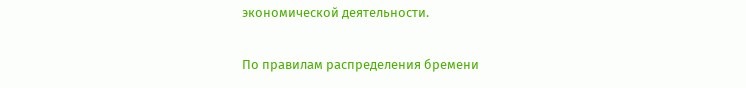экономической деятельности.

По правилам распределения бремени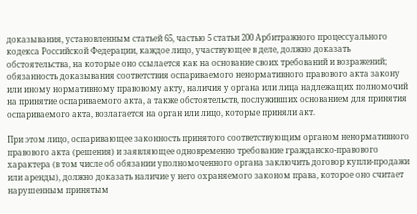доказывания, установленным статьей 65, частью 5 статьи 200 Арбитражного процессуального кодекса Российской Федерации, каждое лицо, участвующее в деле, должно доказать обстоятельства, на которые оно ссылается как на основание своих требований и возражений; обязанность доказывания соответствия оспариваемого ненормативного правового акта закону или иному нормативному правовому акту, наличия у органа или лица надлежащих полномочий на принятие оспариваемого акта, а также обстоятельств, послуживших основанием для принятия оспариваемого акта, возлагается на орган или лицо, которые приняли акт.

При этом лицо, оспаривающее законность принятого соответствующим органом ненормативного правового акта (решения) и заявляющее одновременно требование гражданско-правового характера (в том числе об обязании уполномоченного органа заключить договор купли-продажи или аренды), должно доказать наличие у него охраняемого законом права, которое оно считает нарушенным принятым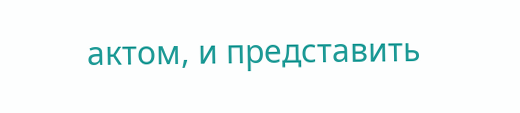актом, и представить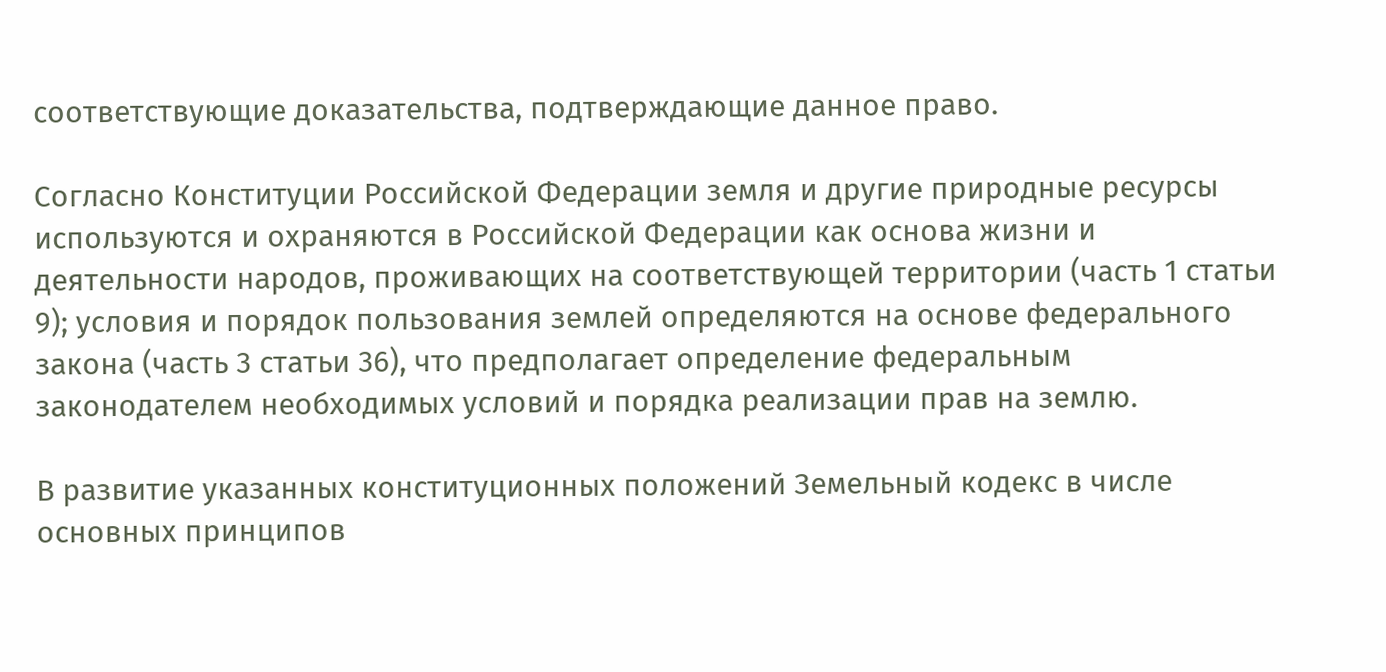соответствующие доказательства, подтверждающие данное право.

Согласно Конституции Российской Федерации земля и другие природные ресурсы используются и охраняются в Российской Федерации как основа жизни и деятельности народов, проживающих на соответствующей территории (часть 1 статьи 9); условия и порядок пользования землей определяются на основе федерального закона (часть 3 статьи 36), что предполагает определение федеральным законодателем необходимых условий и порядка реализации прав на землю.

В развитие указанных конституционных положений Земельный кодекс в числе основных принципов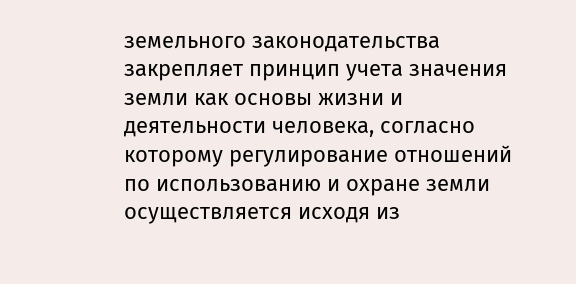земельного законодательства закрепляет принцип учета значения земли как основы жизни и деятельности человека, согласно которому регулирование отношений по использованию и охране земли осуществляется исходя из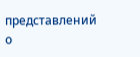представлений о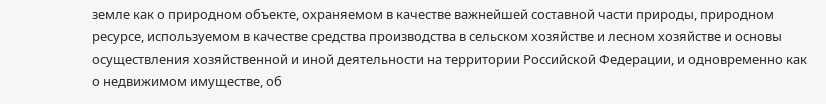земле как о природном объекте, охраняемом в качестве важнейшей составной части природы, природном ресурсе, используемом в качестве средства производства в сельском хозяйстве и лесном хозяйстве и основы осуществления хозяйственной и иной деятельности на территории Российской Федерации, и одновременно как о недвижимом имуществе, об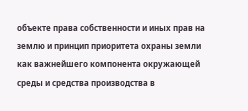объекте права собственности и иных прав на землю и принцип приоритета охраны земли как важнейшего компонента окружающей среды и средства производства в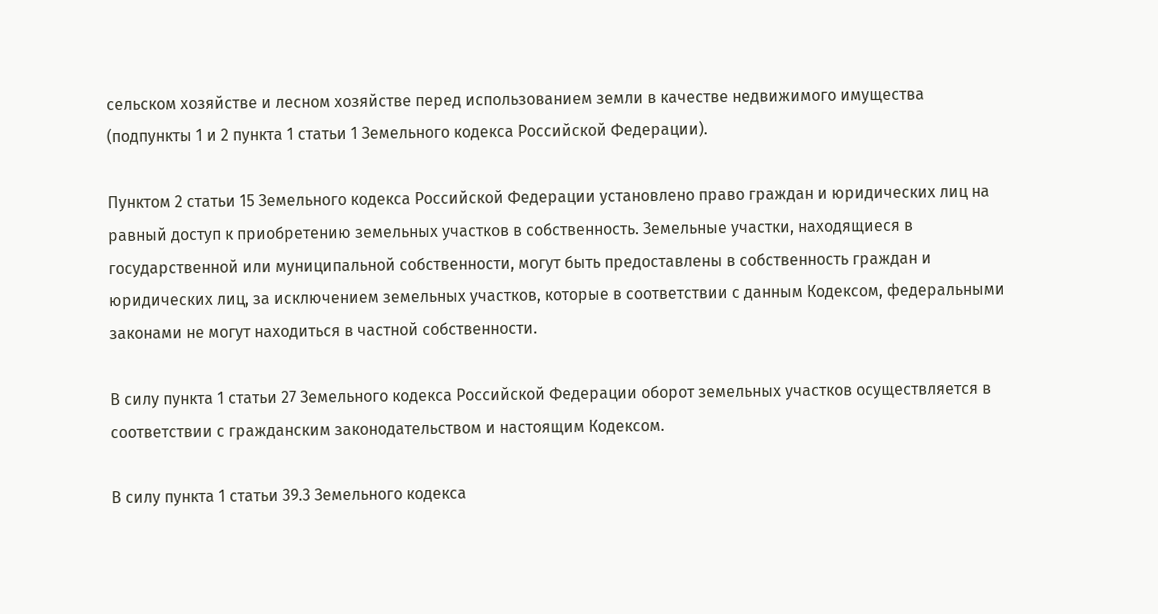сельском хозяйстве и лесном хозяйстве перед использованием земли в качестве недвижимого имущества (подпункты 1 и 2 пункта 1 статьи 1 Земельного кодекса Российской Федерации).

Пунктом 2 статьи 15 Земельного кодекса Российской Федерации установлено право граждан и юридических лиц на равный доступ к приобретению земельных участков в собственность. Земельные участки, находящиеся в государственной или муниципальной собственности, могут быть предоставлены в собственность граждан и юридических лиц, за исключением земельных участков, которые в соответствии с данным Кодексом, федеральными законами не могут находиться в частной собственности.

В силу пункта 1 статьи 27 Земельного кодекса Российской Федерации оборот земельных участков осуществляется в соответствии с гражданским законодательством и настоящим Кодексом.

В силу пункта 1 статьи 39.3 Земельного кодекса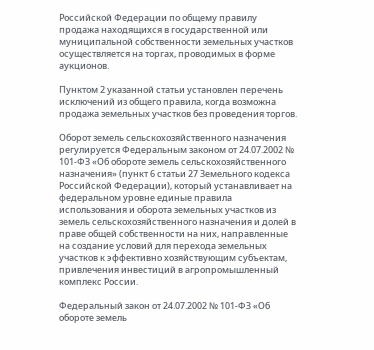Российской Федерации по общему правилу продажа находящихся в государственной или муниципальной собственности земельных участков осуществляется на торгах, проводимых в форме аукционов.

Пунктом 2 указанной статьи установлен перечень исключений из общего правила, когда возможна продажа земельных участков без проведения торгов.

Оборот земель сельскохозяйственного назначения регулируется Федеральным законом от 24.07.2002 № 101-ФЗ «Об обороте земель сельскохозяйственного назначения» (пункт 6 статьи 27 Земельного кодекса Российской Федерации), который устанавливает на федеральном уровне единые правила использования и оборота земельных участков из земель сельскохозяйственного назначения и долей в праве общей собственности на них, направленные на создание условий для перехода земельных участков к эффективно хозяйствующим субъектам, привлечения инвестиций в агропромышленный комплекс России.

Федеральный закон от 24.07.2002 № 101-ФЗ «Об обороте земель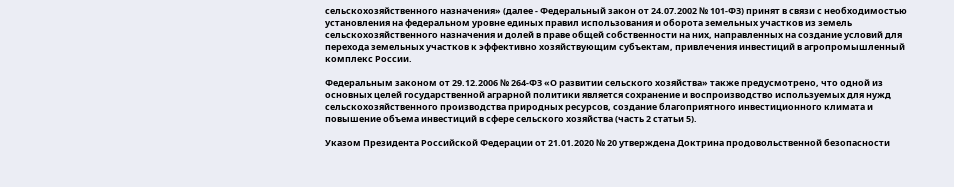сельскохозяйственного назначения» (далее - Федеральный закон от 24.07.2002 № 101-ФЗ) принят в связи с необходимостью установления на федеральном уровне единых правил использования и оборота земельных участков из земель сельскохозяйственного назначения и долей в праве общей собственности на них, направленных на создание условий для перехода земельных участков к эффективно хозяйствующим субъектам, привлечения инвестиций в агропромышленный комплекс России.

Федеральным законом от 29.12.2006 № 264-ФЗ «О развитии сельского хозяйства» также предусмотрено, что одной из основных целей государственной аграрной политики является сохранение и воспроизводство используемых для нужд сельскохозяйственного производства природных ресурсов, создание благоприятного инвестиционного климата и повышение объема инвестиций в сфере сельского хозяйства (часть 2 статьи 5).

Указом Президента Российской Федерации от 21.01.2020 № 20 утверждена Доктрина продовольственной безопасности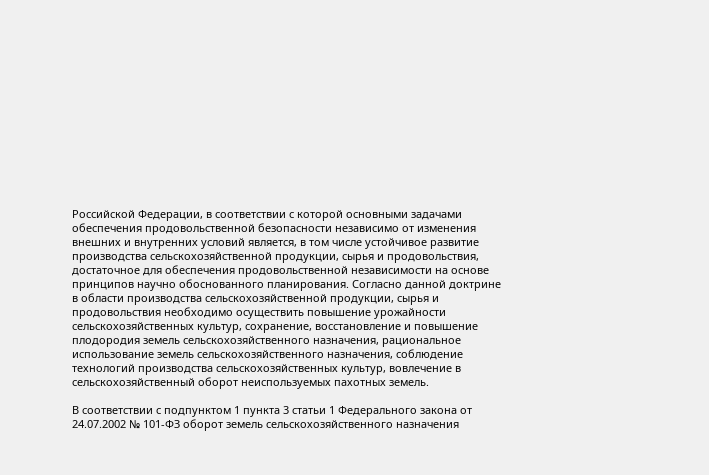Российской Федерации, в соответствии с которой основными задачами обеспечения продовольственной безопасности независимо от изменения внешних и внутренних условий является, в том числе устойчивое развитие производства сельскохозяйственной продукции, сырья и продовольствия, достаточное для обеспечения продовольственной независимости на основе принципов научно обоснованного планирования. Согласно данной доктрине в области производства сельскохозяйственной продукции, сырья и продовольствия необходимо осуществить повышение урожайности сельскохозяйственных культур, сохранение, восстановление и повышение плодородия земель сельскохозяйственного назначения, рациональное использование земель сельскохозяйственного назначения, соблюдение технологий производства сельскохозяйственных культур, вовлечение в сельскохозяйственный оборот неиспользуемых пахотных земель.

В соответствии с подпунктом 1 пункта 3 статьи 1 Федерального закона от 24.07.2002 № 101-ФЗ оборот земель сельскохозяйственного назначения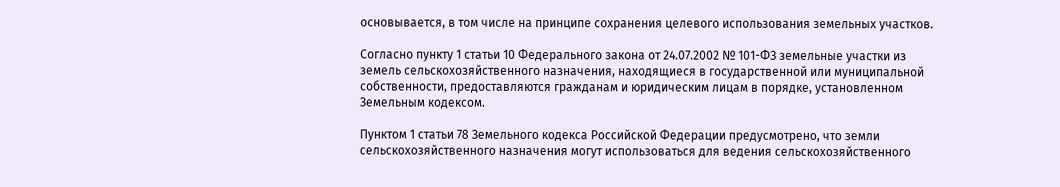основывается, в том числе на принципе сохранения целевого использования земельных участков.

Согласно пункту 1 статьи 10 Федерального закона от 24.07.2002 № 101-ФЗ земельные участки из земель сельскохозяйственного назначения, находящиеся в государственной или муниципальной собственности, предоставляются гражданам и юридическим лицам в порядке, установленном Земельным кодексом.

Пунктом 1 статьи 78 Земельного кодекса Российской Федерации предусмотрено, что земли сельскохозяйственного назначения могут использоваться для ведения сельскохозяйственного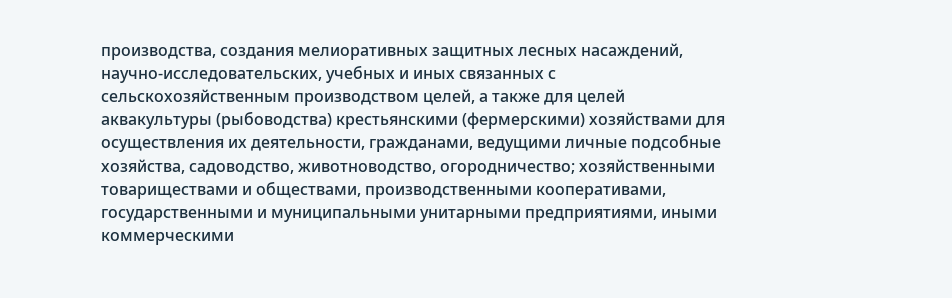производства, создания мелиоративных защитных лесных насаждений, научно-исследовательских, учебных и иных связанных с сельскохозяйственным производством целей, а также для целей аквакультуры (рыбоводства) крестьянскими (фермерскими) хозяйствами для осуществления их деятельности, гражданами, ведущими личные подсобные хозяйства, садоводство, животноводство, огородничество; хозяйственными товариществами и обществами, производственными кооперативами, государственными и муниципальными унитарными предприятиями, иными коммерческими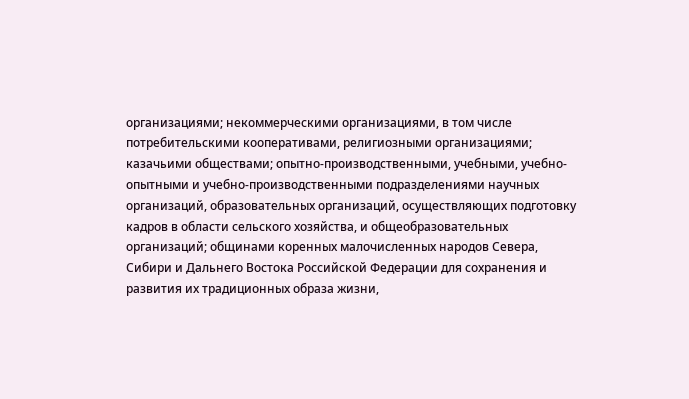организациями; некоммерческими организациями, в том числе потребительскими кооперативами, религиозными организациями; казачьими обществами; опытно-производственными, учебными, учебно-опытными и учебно-производственными подразделениями научных организаций, образовательных организаций, осуществляющих подготовку кадров в области сельского хозяйства, и общеобразовательных организаций; общинами коренных малочисленных народов Севера, Сибири и Дальнего Востока Российской Федерации для сохранения и развития их традиционных образа жизни,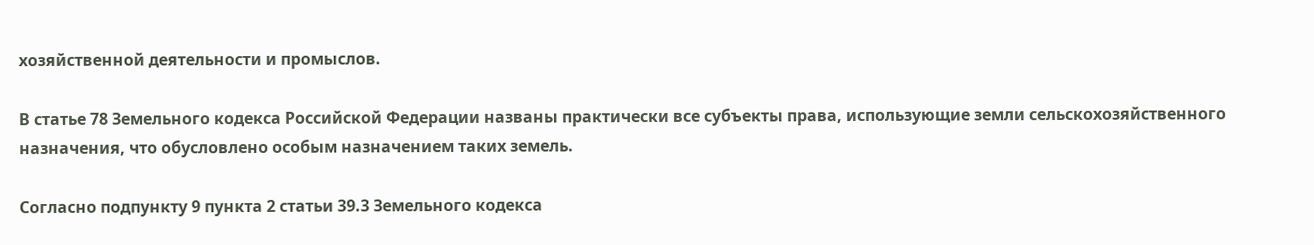хозяйственной деятельности и промыслов.

В статье 78 Земельного кодекса Российской Федерации названы практически все субъекты права, использующие земли сельскохозяйственного назначения, что обусловлено особым назначением таких земель.

Согласно подпункту 9 пункта 2 статьи 39.3 Земельного кодекса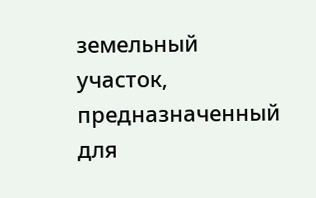земельный участок, предназначенный для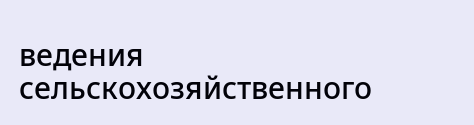ведения сельскохозяйственного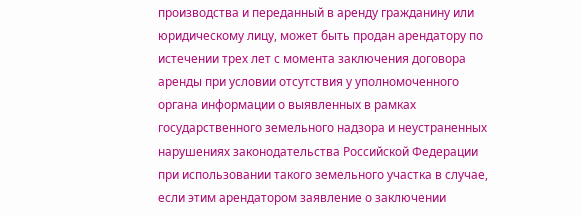производства и переданный в аренду гражданину или юридическому лицу, может быть продан арендатору по истечении трех лет с момента заключения договора аренды при условии отсутствия у уполномоченного органа информации о выявленных в рамках государственного земельного надзора и неустраненных нарушениях законодательства Российской Федерации при использовании такого земельного участка в случае, если этим арендатором заявление о заключении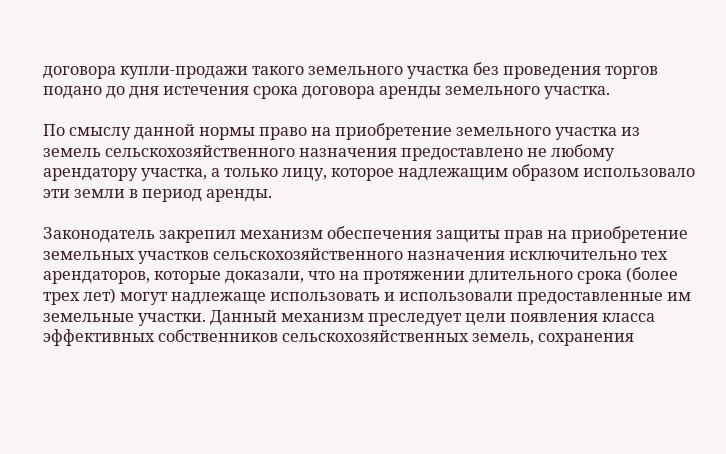договора купли-продажи такого земельного участка без проведения торгов подано до дня истечения срока договора аренды земельного участка.

По смыслу данной нормы право на приобретение земельного участка из земель сельскохозяйственного назначения предоставлено не любому арендатору участка, а только лицу, которое надлежащим образом использовало эти земли в период аренды.

Законодатель закрепил механизм обеспечения защиты прав на приобретение земельных участков сельскохозяйственного назначения исключительно тех арендаторов, которые доказали, что на протяжении длительного срока (более трех лет) могут надлежаще использовать и использовали предоставленные им земельные участки. Данный механизм преследует цели появления класса эффективных собственников сельскохозяйственных земель, сохранения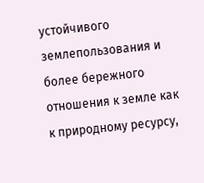устойчивого землепользования и более бережного отношения к земле как к природному ресурсу,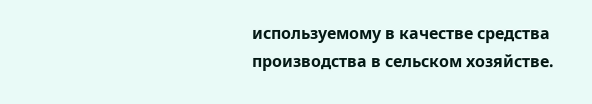используемому в качестве средства производства в сельском хозяйстве.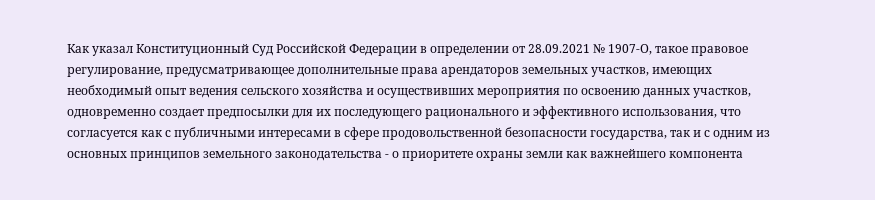Как указал Конституционный Суд Российской Федерации в определении от 28.09.2021 № 1907-О, такое правовое регулирование, предусматривающее дополнительные права арендаторов земельных участков, имеющих необходимый опыт ведения сельского хозяйства и осуществивших мероприятия по освоению данных участков, одновременно создает предпосылки для их последующего рационального и эффективного использования, что согласуется как с публичными интересами в сфере продовольственной безопасности государства, так и с одним из основных принципов земельного законодательства - о приоритете охраны земли как важнейшего компонента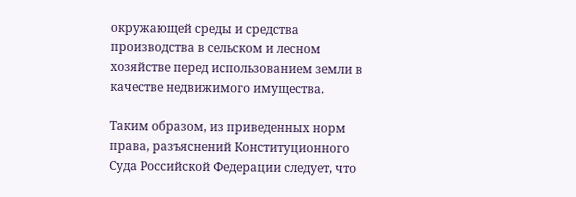окружающей среды и средства производства в сельском и лесном хозяйстве перед использованием земли в качестве недвижимого имущества.

Таким образом, из приведенных норм права, разъяснений Конституционного Суда Российской Федерации следует, что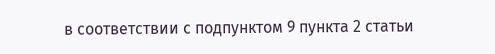в соответствии с подпунктом 9 пункта 2 статьи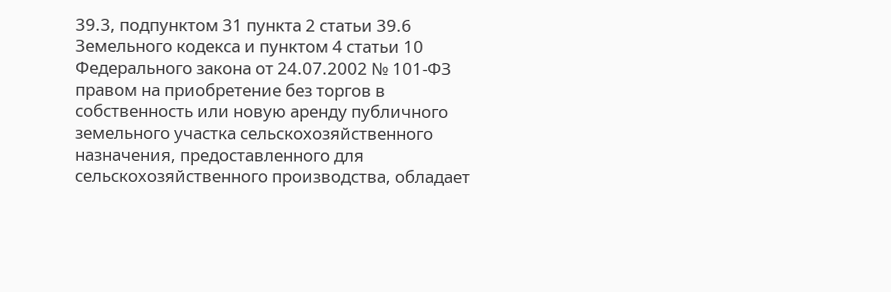39.3, подпунктом 31 пункта 2 статьи 39.6 Земельного кодекса и пунктом 4 статьи 10 Федерального закона от 24.07.2002 № 101-ФЗ правом на приобретение без торгов в собственность или новую аренду публичного земельного участка сельскохозяйственного назначения, предоставленного для сельскохозяйственного производства, обладает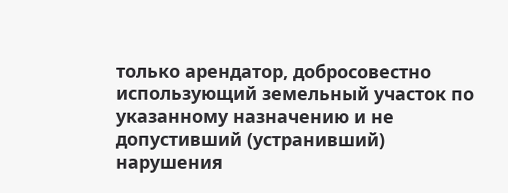только арендатор, добросовестно использующий земельный участок по указанному назначению и не допустивший (устранивший) нарушения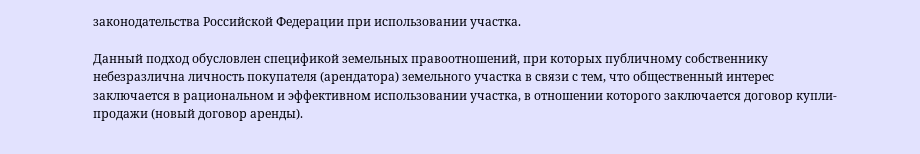законодательства Российской Федерации при использовании участка.

Данный подход обусловлен спецификой земельных правоотношений, при которых публичному собственнику небезразлична личность покупателя (арендатора) земельного участка в связи с тем, что общественный интерес заключается в рациональном и эффективном использовании участка, в отношении которого заключается договор купли-продажи (новый договор аренды).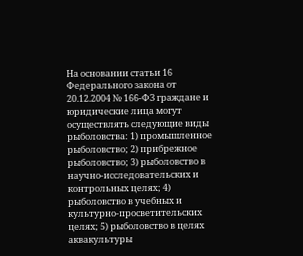На основании статьи 16 Федерального закона от 20.12.2004 № 166-ФЗ граждане и юридические лица могут осуществлять следующие виды рыболовства: 1) промышленное рыболовство; 2) прибрежное рыболовство; 3) рыболовство в научно-исследовательских и контрольных целях; 4) рыболовство в учебных и культурно-просветительских целях; 5) рыболовство в целях аквакультуры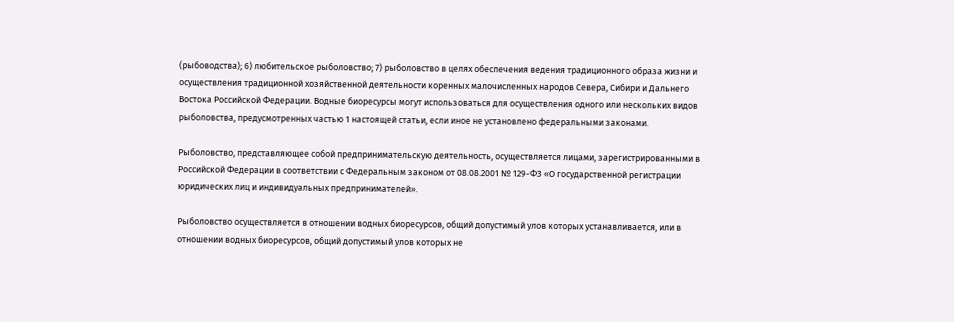(рыбоводства); 6) любительское рыболовство; 7) рыболовство в целях обеспечения ведения традиционного образа жизни и осуществления традиционной хозяйственной деятельности коренных малочисленных народов Севера, Сибири и Дальнего Востока Российской Федерации. Водные биоресурсы могут использоваться для осуществления одного или нескольких видов рыболовства, предусмотренных частью 1 настоящей статьи, если иное не установлено федеральными законами.

Рыболовство, представляющее собой предпринимательскую деятельность, осуществляется лицами, зарегистрированными в Российской Федерации в соответствии с Федеральным законом от 08.08.2001 № 129-ФЗ «О государственной регистрации юридических лиц и индивидуальных предпринимателей».

Рыболовство осуществляется в отношении водных биоресурсов, общий допустимый улов которых устанавливается, или в отношении водных биоресурсов, общий допустимый улов которых не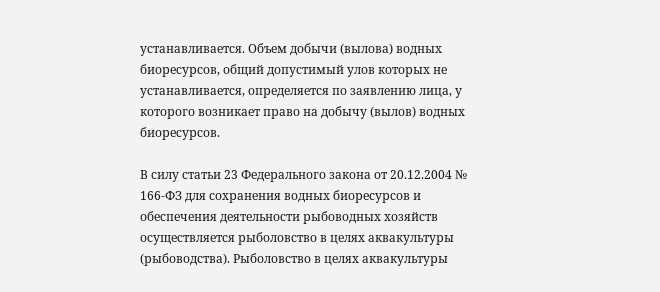устанавливается. Объем добычи (вылова) водных биоресурсов, общий допустимый улов которых не устанавливается, определяется по заявлению лица, у которого возникает право на добычу (вылов) водных биоресурсов.

В силу статьи 23 Федерального закона от 20.12.2004 № 166-ФЗ для сохранения водных биоресурсов и обеспечения деятельности рыбоводных хозяйств осуществляется рыболовство в целях аквакультуры (рыбоводства). Рыболовство в целях аквакультуры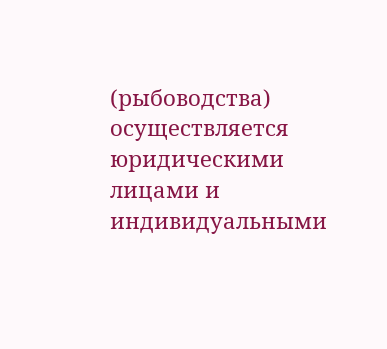(рыбоводства) осуществляется юридическими лицами и индивидуальными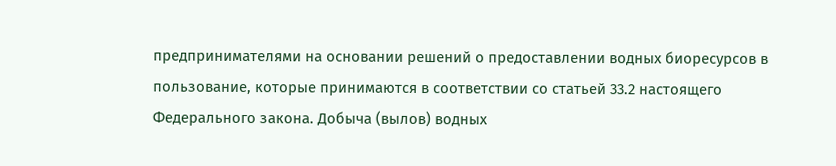предпринимателями на основании решений о предоставлении водных биоресурсов в пользование, которые принимаются в соответствии со статьей 33.2 настоящего Федерального закона. Добыча (вылов) водных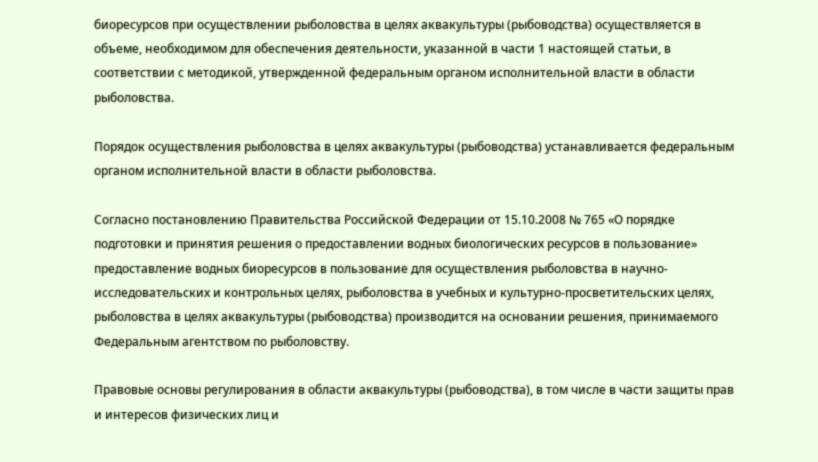биоресурсов при осуществлении рыболовства в целях аквакультуры (рыбоводства) осуществляется в объеме, необходимом для обеспечения деятельности, указанной в части 1 настоящей статьи, в соответствии с методикой, утвержденной федеральным органом исполнительной власти в области рыболовства.

Порядок осуществления рыболовства в целях аквакультуры (рыбоводства) устанавливается федеральным органом исполнительной власти в области рыболовства.

Согласно постановлению Правительства Российской Федерации от 15.10.2008 № 765 «О порядке подготовки и принятия решения о предоставлении водных биологических ресурсов в пользование» предоставление водных биоресурсов в пользование для осуществления рыболовства в научно-исследовательских и контрольных целях, рыболовства в учебных и культурно-просветительских целях, рыболовства в целях аквакультуры (рыбоводства) производится на основании решения, принимаемого Федеральным агентством по рыболовству.

Правовые основы регулирования в области аквакультуры (рыбоводства), в том числе в части защиты прав и интересов физических лиц и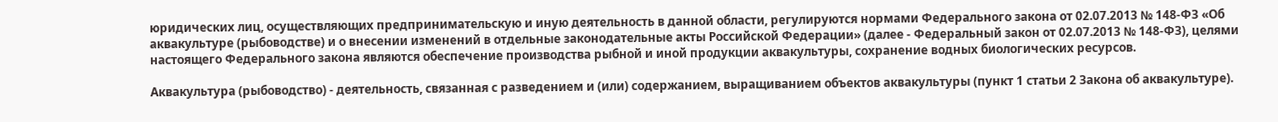юридических лиц, осуществляющих предпринимательскую и иную деятельность в данной области, регулируются нормами Федерального закона от 02.07.2013 № 148-ФЗ «Об аквакультуре (рыбоводстве) и о внесении изменений в отдельные законодательные акты Российской Федерации» (далее - Федеральный закон от 02.07.2013 № 148-ФЗ), целями настоящего Федерального закона являются обеспечение производства рыбной и иной продукции аквакультуры, сохранение водных биологических ресурсов.

Аквакультура (рыбоводство) - деятельность, связанная с разведением и (или) содержанием, выращиванием объектов аквакультуры (пункт 1 статьи 2 Закона об аквакультуре).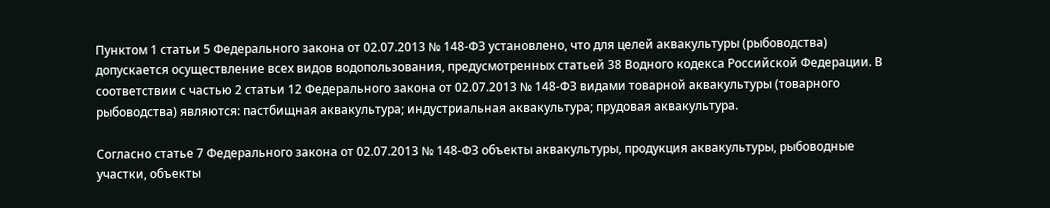Пунктом 1 статьи 5 Федерального закона от 02.07.2013 № 148-ФЗ установлено, что для целей аквакультуры (рыбоводства) допускается осуществление всех видов водопользования, предусмотренных статьей 38 Водного кодекса Российской Федерации. В соответствии с частью 2 статьи 12 Федерального закона от 02.07.2013 № 148-ФЗ видами товарной аквакультуры (товарного рыбоводства) являются: пастбищная аквакультура; индустриальная аквакультура; прудовая аквакультура.

Согласно статье 7 Федерального закона от 02.07.2013 № 148-ФЗ объекты аквакультуры, продукция аквакультуры, рыбоводные участки, объекты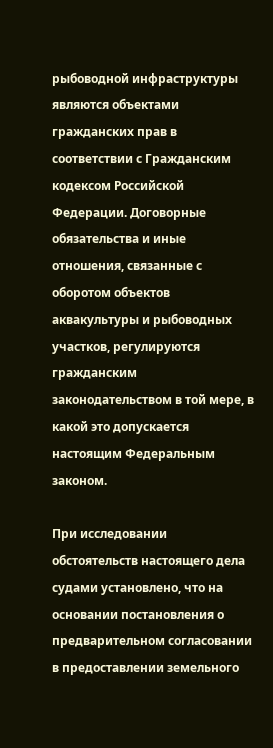рыбоводной инфраструктуры являются объектами гражданских прав в соответствии с Гражданским кодексом Российской Федерации. Договорные обязательства и иные отношения, связанные с оборотом объектов аквакультуры и рыбоводных участков, регулируются гражданским законодательством в той мере, в какой это допускается настоящим Федеральным законом.

При исследовании обстоятельств настоящего дела судами установлено, что на основании постановления о предварительном согласовании в предоставлении земельного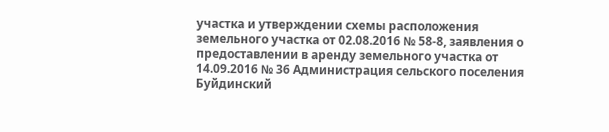участка и утверждении схемы расположения земельного участка от 02.08.2016 № 58-8, заявления о предоставлении в аренду земельного участка от 14.09.2016 № 36 Администрация сельского поселения Буйдинский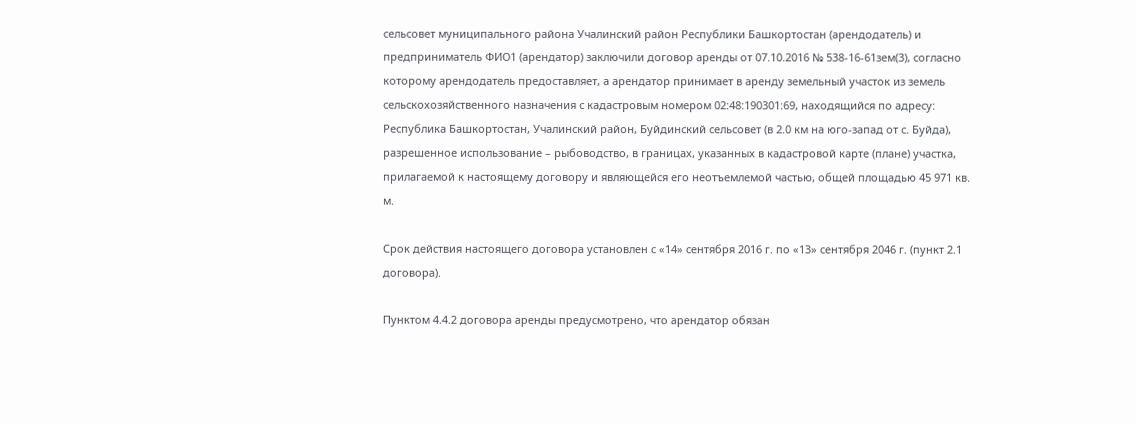сельсовет муниципального района Учалинский район Республики Башкортостан (арендодатель) и предприниматель ФИО1 (арендатор) заключили договор аренды от 07.10.2016 № 538-16-61зем(3), согласно которому арендодатель предоставляет, а арендатор принимает в аренду земельный участок из земель сельскохозяйственного назначения с кадастровым номером 02:48:190301:69, находящийся по адресу: Республика Башкортостан, Учалинский район, Буйдинский сельсовет (в 2.0 км на юго-запад от с. Буйда), разрешенное использование – рыбоводство, в границах, указанных в кадастровой карте (плане) участка, прилагаемой к настоящему договору и являющейся его неотъемлемой частью, общей площадью 45 971 кв. м.

Срок действия настоящего договора установлен с «14» сентября 2016 г. по «13» сентября 2046 г. (пункт 2.1 договора).

Пунктом 4.4.2 договора аренды предусмотрено, что арендатор обязан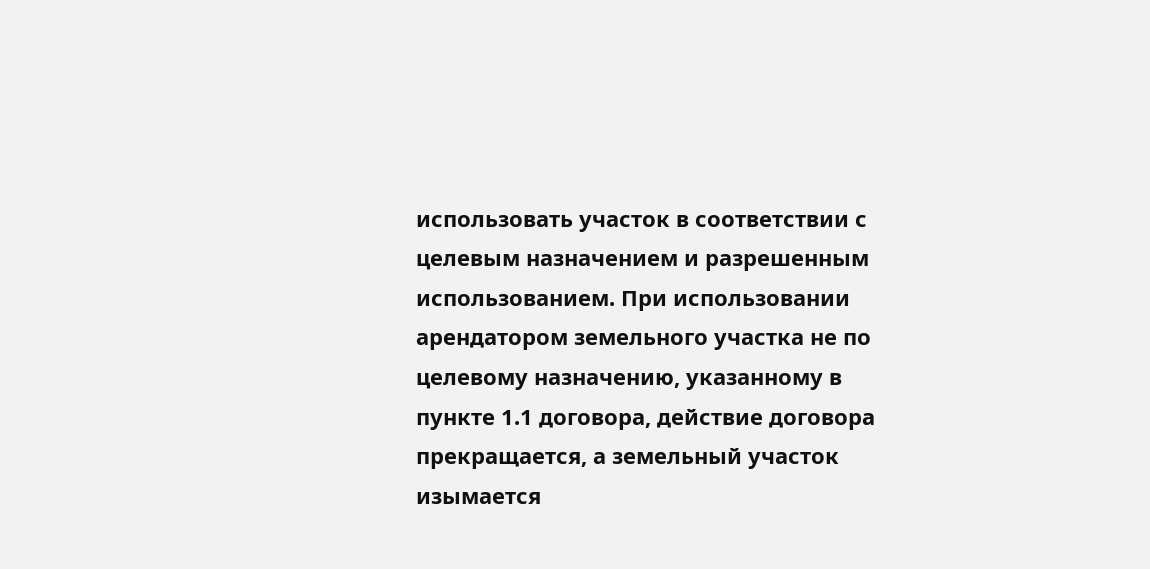использовать участок в соответствии с целевым назначением и разрешенным использованием. При использовании арендатором земельного участка не по целевому назначению, указанному в пункте 1.1 договора, действие договора прекращается, а земельный участок изымается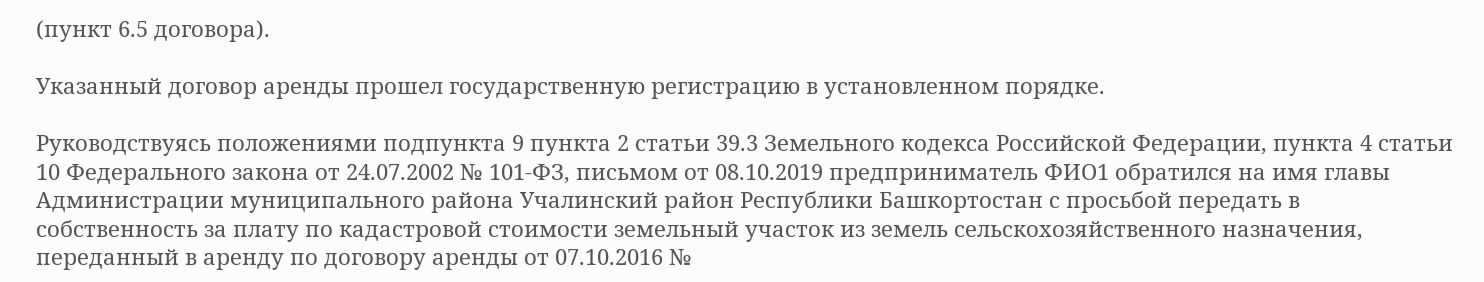(пункт 6.5 договора).

Указанный договор аренды прошел государственную регистрацию в установленном порядке.

Руководствуясь положениями подпункта 9 пункта 2 статьи 39.3 Земельного кодекса Российской Федерации, пункта 4 статьи 10 Федерального закона от 24.07.2002 № 101-ФЗ, письмом от 08.10.2019 предприниматель ФИО1 обратился на имя главы Администрации муниципального района Учалинский район Республики Башкортостан с просьбой передать в собственность за плату по кадастровой стоимости земельный участок из земель сельскохозяйственного назначения, переданный в аренду по договору аренды от 07.10.2016 №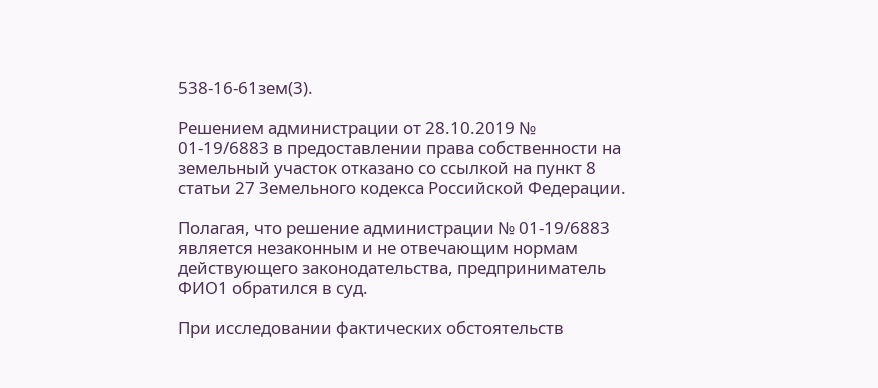538-16-61зем(3).

Решением администрации от 28.10.2019 № 01-19/6883 в предоставлении права собственности на земельный участок отказано со ссылкой на пункт 8 статьи 27 Земельного кодекса Российской Федерации.

Полагая, что решение администрации № 01-19/6883 является незаконным и не отвечающим нормам действующего законодательства, предприниматель ФИО1 обратился в суд.

При исследовании фактических обстоятельств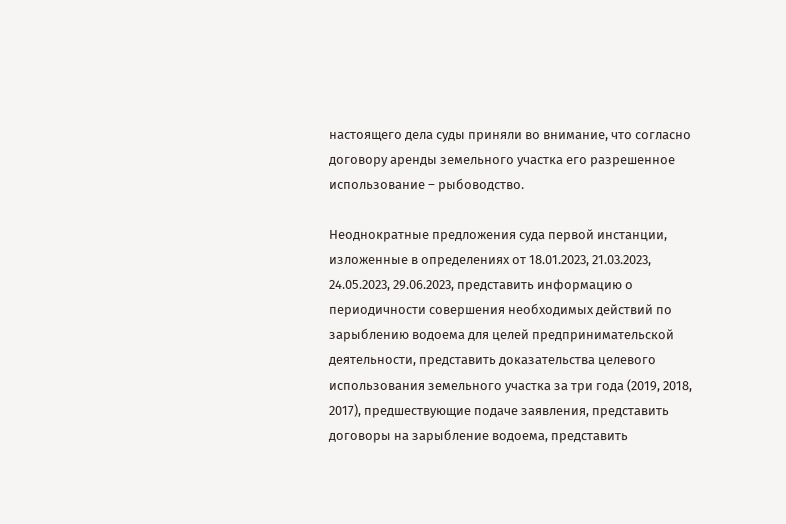настоящего дела суды приняли во внимание, что согласно договору аренды земельного участка его разрешенное использование – рыбоводство.

Неоднократные предложения суда первой инстанции, изложенные в определениях от 18.01.2023, 21.03.2023, 24.05.2023, 29.06.2023, представить информацию о периодичности совершения необходимых действий по зарыблению водоема для целей предпринимательской деятельности, представить доказательства целевого использования земельного участка за три года (2019, 2018, 2017), предшествующие подаче заявления, представить договоры на зарыбление водоема, представить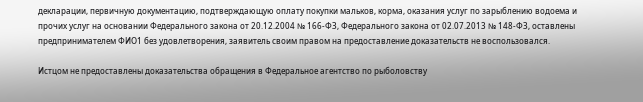декларации, первичную документацию, подтверждающую оплату покупки мальков, корма, оказания услуг по зарыблению водоема и прочих услуг на основании Федерального закона от 20.12.2004 № 166-ФЗ, Федерального закона от 02.07.2013 № 148-ФЗ, оставлены предпринимателем ФИО1 без удовлетворения, заявитель своим правом на предоставление доказательств не воспользовался.

Истцом не предоставлены доказательства обращения в Федеральное агентство по рыболовству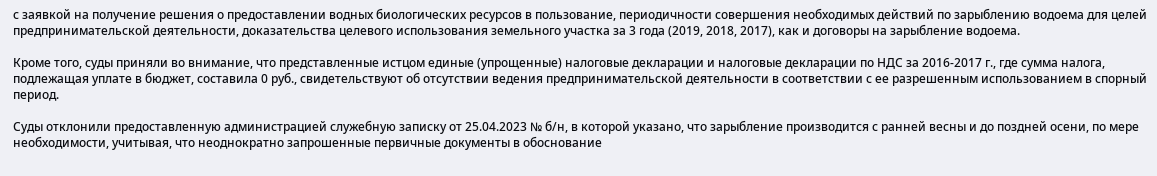с заявкой на получение решения о предоставлении водных биологических ресурсов в пользование, периодичности совершения необходимых действий по зарыблению водоема для целей предпринимательской деятельности, доказательства целевого использования земельного участка за 3 года (2019, 2018, 2017), как и договоры на зарыбление водоема.

Кроме того, суды приняли во внимание, что представленные истцом единые (упрощенные) налоговые декларации и налоговые декларации по НДС за 2016-2017 г., где сумма налога, подлежащая уплате в бюджет, составила 0 руб., свидетельствуют об отсутствии ведения предпринимательской деятельности в соответствии с ее разрешенным использованием в спорный период.

Суды отклонили предоставленную администрацией служебную записку от 25.04.2023 № б/н, в которой указано, что зарыбление производится с ранней весны и до поздней осени, по мере необходимости, учитывая, что неоднократно запрошенные первичные документы в обоснование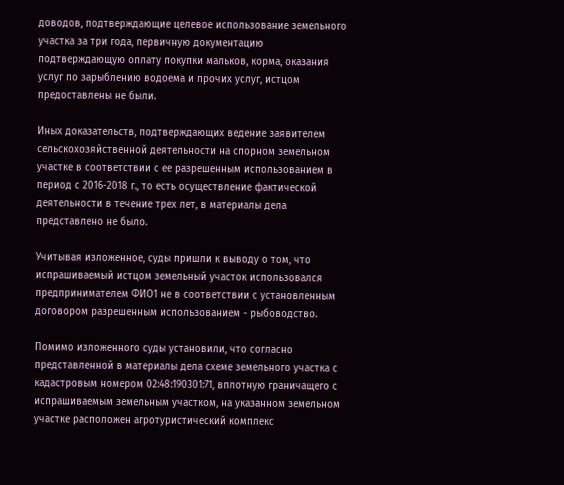доводов, подтверждающие целевое использование земельного участка за три года, первичную документацию подтверждающую оплату покупки мальков, корма, оказания услуг по зарыблению водоема и прочих услуг, истцом предоставлены не были.

Иных доказательств, подтверждающих ведение заявителем сельскохозяйственной деятельности на спорном земельном участке в соответствии с ее разрешенным использованием в период с 2016-2018 г., то есть осуществление фактической деятельности в течение трех лет, в материалы дела представлено не было.

Учитывая изложенное, суды пришли к выводу о том, что испрашиваемый истцом земельный участок использовался предпринимателем ФИО1 не в соответствии с установленным договором разрешенным использованием - рыбоводство.

Помимо изложенного суды установили, что согласно представленной в материалы дела схеме земельного участка с кадастровым номером 02:48:190301:71, вплотную граничащего с испрашиваемым земельным участком, на указанном земельном участке расположен агротуристический комплекс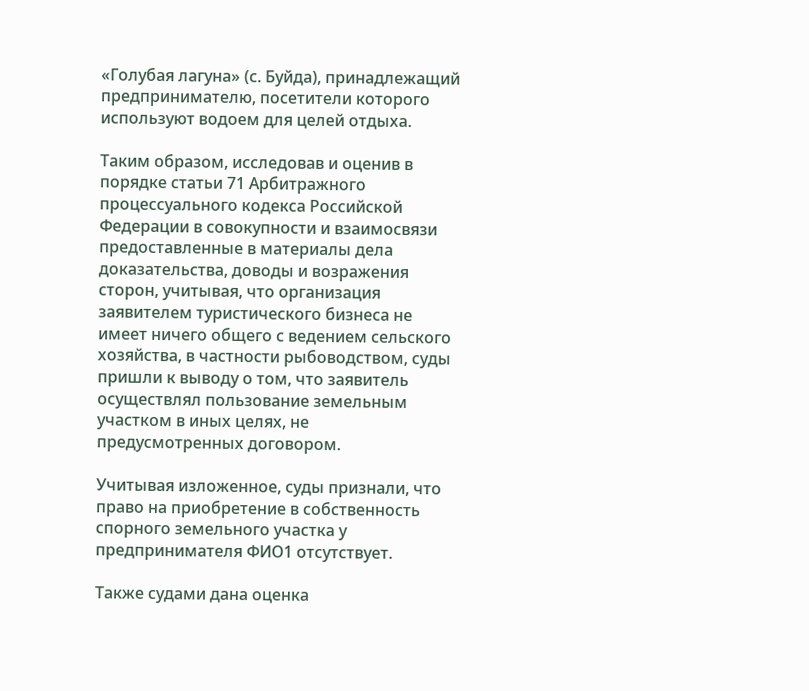«Голубая лагуна» (с. Буйда), принадлежащий предпринимателю, посетители которого используют водоем для целей отдыха.

Таким образом, исследовав и оценив в порядке статьи 71 Арбитражного процессуального кодекса Российской Федерации в совокупности и взаимосвязи предоставленные в материалы дела доказательства, доводы и возражения сторон, учитывая, что организация заявителем туристического бизнеса не имеет ничего общего с ведением сельского хозяйства, в частности рыбоводством, суды пришли к выводу о том, что заявитель осуществлял пользование земельным участком в иных целях, не предусмотренных договором.

Учитывая изложенное, суды признали, что право на приобретение в собственность спорного земельного участка у предпринимателя ФИО1 отсутствует.

Также судами дана оценка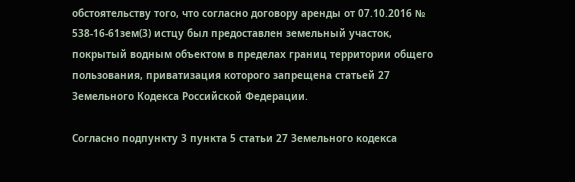обстоятельству того, что согласно договору аренды от 07.10.2016 № 538-16-61зем(3) истцу был предоставлен земельный участок, покрытый водным объектом в пределах границ территории общего пользования, приватизация которого запрещена статьей 27 Земельного Кодекса Российской Федерации.

Согласно подпункту 3 пункта 5 статьи 27 Земельного кодекса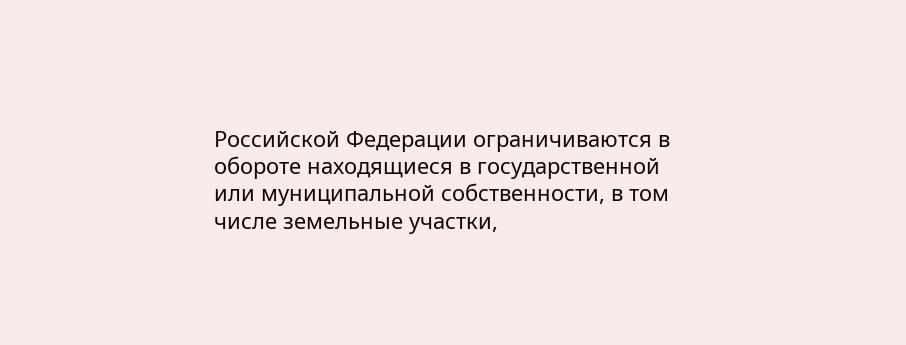Российской Федерации ограничиваются в обороте находящиеся в государственной или муниципальной собственности, в том числе земельные участки,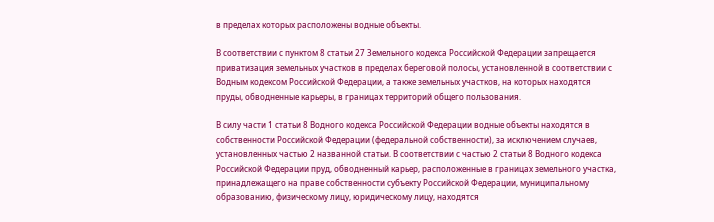в пределах которых расположены водные объекты.

В соответствии с пунктом 8 статьи 27 Земельного кодекса Российской Федерации запрещается приватизация земельных участков в пределах береговой полосы, установленной в соответствии с Водным кодексом Российской Федерации, а также земельных участков, на которых находятся пруды, обводненные карьеры, в границах территорий общего пользования.

В силу части 1 статьи 8 Водного кодекса Российской Федерации водные объекты находятся в собственности Российской Федерации (федеральной собственности), за исключением случаев, установленных частью 2 названной статьи. В соответствии с частью 2 статьи 8 Водного кодекса Российской Федерации пруд, обводненный карьер, расположенные в границах земельного участка, принадлежащего на праве собственности субъекту Российской Федерации, муниципальному образованию, физическому лицу, юридическому лицу, находятся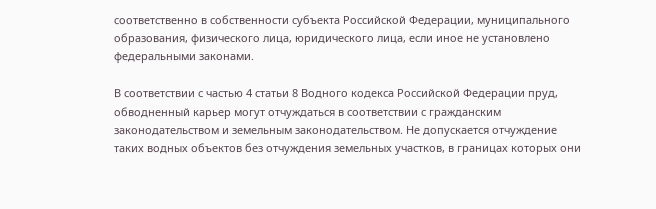соответственно в собственности субъекта Российской Федерации, муниципального образования, физического лица, юридического лица, если иное не установлено федеральными законами.

В соответствии с частью 4 статьи 8 Водного кодекса Российской Федерации пруд, обводненный карьер могут отчуждаться в соответствии с гражданским законодательством и земельным законодательством. Не допускается отчуждение таких водных объектов без отчуждения земельных участков, в границах которых они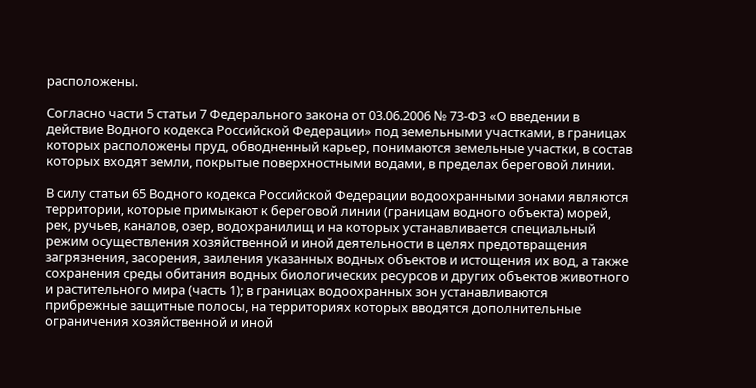расположены.

Согласно части 5 статьи 7 Федерального закона от 03.06.2006 № 73-ФЗ «О введении в действие Водного кодекса Российской Федерации» под земельными участками, в границах которых расположены пруд, обводненный карьер, понимаются земельные участки, в состав которых входят земли, покрытые поверхностными водами, в пределах береговой линии.

В силу статьи 65 Водного кодекса Российской Федерации водоохранными зонами являются территории, которые примыкают к береговой линии (границам водного объекта) морей, рек, ручьев, каналов, озер, водохранилищ и на которых устанавливается специальный режим осуществления хозяйственной и иной деятельности в целях предотвращения загрязнения, засорения, заиления указанных водных объектов и истощения их вод, а также сохранения среды обитания водных биологических ресурсов и других объектов животного и растительного мира (часть 1); в границах водоохранных зон устанавливаются прибрежные защитные полосы, на территориях которых вводятся дополнительные ограничения хозяйственной и иной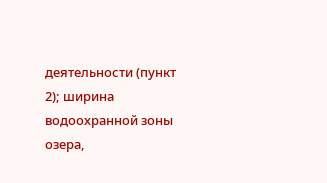деятельности (пункт 2); ширина водоохранной зоны озера,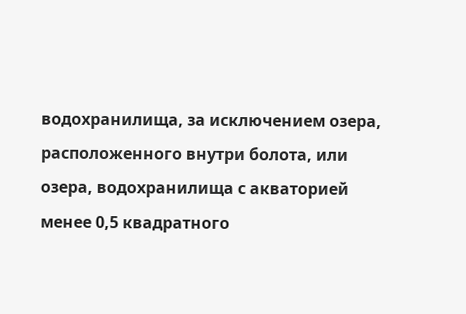водохранилища, за исключением озера, расположенного внутри болота, или озера, водохранилища с акваторией менее 0,5 квадратного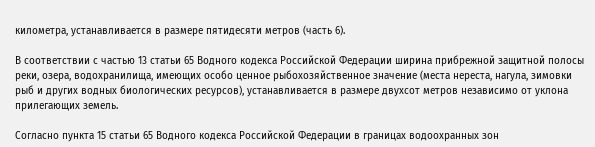километра, устанавливается в размере пятидесяти метров (часть 6).

В соответствии с частью 13 статьи 65 Водного кодекса Российской Федерации ширина прибрежной защитной полосы реки, озера, водохранилища, имеющих особо ценное рыбохозяйственное значение (места нереста, нагула, зимовки рыб и других водных биологических ресурсов), устанавливается в размере двухсот метров независимо от уклона прилегающих земель.

Согласно пункта 15 статьи 65 Водного кодекса Российской Федерации в границах водоохранных зон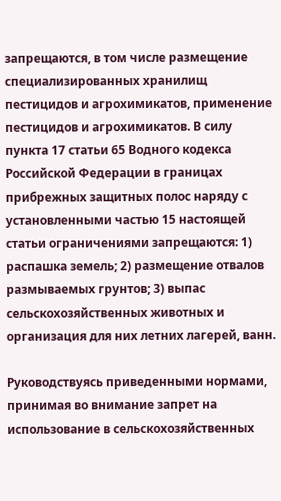запрещаются, в том числе размещение специализированных хранилищ пестицидов и агрохимикатов, применение пестицидов и агрохимикатов. В силу пункта 17 статьи 65 Водного кодекса Российской Федерации в границах прибрежных защитных полос наряду с установленными частью 15 настоящей статьи ограничениями запрещаются: 1) распашка земель; 2) размещение отвалов размываемых грунтов; 3) выпас сельскохозяйственных животных и организация для них летних лагерей, ванн.

Руководствуясь приведенными нормами, принимая во внимание запрет на использование в сельскохозяйственных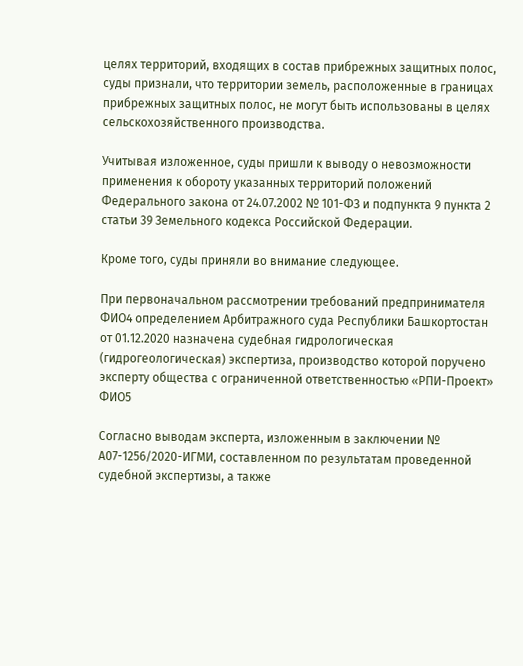целях территорий, входящих в состав прибрежных защитных полос, суды признали, что территории земель, расположенные в границах прибрежных защитных полос, не могут быть использованы в целях сельскохозяйственного производства.

Учитывая изложенное, суды пришли к выводу о невозможности применения к обороту указанных территорий положений Федерального закона от 24.07.2002 № 101-ФЗ и подпункта 9 пункта 2 статьи 39 Земельного кодекса Российской Федерации.

Кроме того, суды приняли во внимание следующее.

При первоначальном рассмотрении требований предпринимателя ФИО4 определением Арбитражного суда Республики Башкортостан от 01.12.2020 назначена судебная гидрологическая (гидрогеологическая) экспертиза, производство которой поручено эксперту общества с ограниченной ответственностью «РПИ-Проект» ФИО5

Согласно выводам эксперта, изложенным в заключении № А07-1256/2020-ИГМИ, составленном по результатам проведенной судебной экспертизы, а также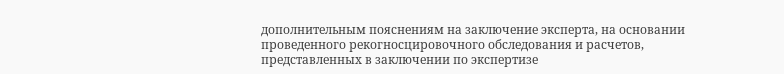дополнительным пояснениям на заключение эксперта, на основании проведенного рекогносцировочного обследования и расчетов, представленных в заключении по экспертизе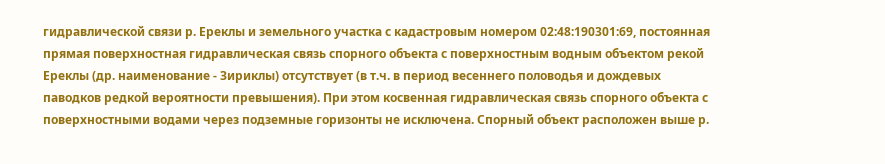гидравлической связи р. Ереклы и земельного участка с кадастровым номером 02:48:190301:69, постоянная прямая поверхностная гидравлическая связь спорного объекта с поверхностным водным объектом рекой Ереклы (др. наименование - Зириклы) отсутствует (в т.ч. в период весеннего половодья и дождевых паводков редкой вероятности превышения). При этом косвенная гидравлическая связь спорного объекта с поверхностными водами через подземные горизонты не исключена. Спорный объект расположен выше р.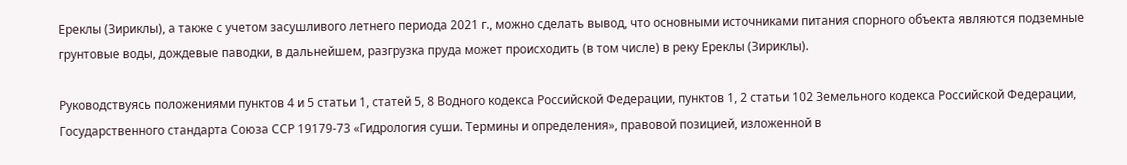Ереклы (Зириклы), а также с учетом засушливого летнего периода 2021 г., можно сделать вывод, что основными источниками питания спорного объекта являются подземные грунтовые воды, дождевые паводки, в дальнейшем, разгрузка пруда может происходить (в том числе) в реку Ереклы (Зириклы).

Руководствуясь положениями пунктов 4 и 5 статьи 1, статей 5, 8 Водного кодекса Российской Федерации, пунктов 1, 2 статьи 102 Земельного кодекса Российской Федерации, Государственного стандарта Союза ССР 19179-73 «Гидрология суши. Термины и определения», правовой позицией, изложенной в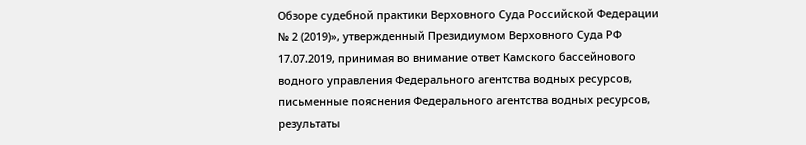Обзоре судебной практики Верховного Суда Российской Федерации № 2 (2019)», утвержденный Президиумом Верховного Суда РФ 17.07.2019, принимая во внимание ответ Камского бассейнового водного управления Федерального агентства водных ресурсов, письменные пояснения Федерального агентства водных ресурсов, результаты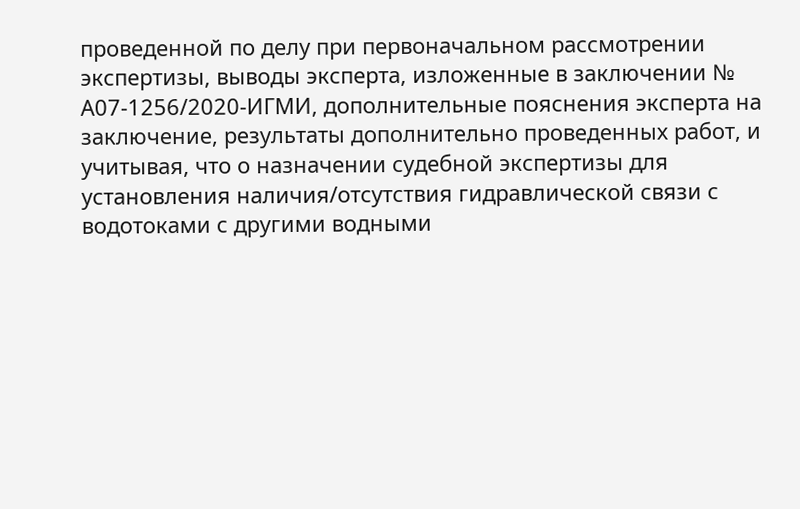проведенной по делу при первоначальном рассмотрении экспертизы, выводы эксперта, изложенные в заключении № А07-1256/2020-ИГМИ, дополнительные пояснения эксперта на заключение, результаты дополнительно проведенных работ, и учитывая, что о назначении судебной экспертизы для установления наличия/отсутствия гидравлической связи с водотоками с другими водными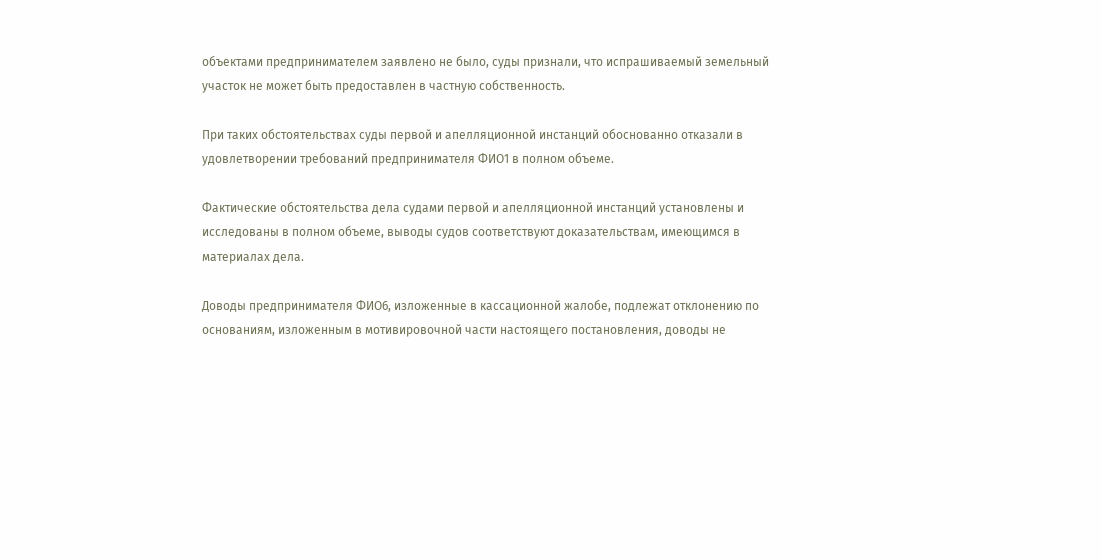объектами предпринимателем заявлено не было, суды признали, что испрашиваемый земельный участок не может быть предоставлен в частную собственность.

При таких обстоятельствах суды первой и апелляционной инстанций обоснованно отказали в удовлетворении требований предпринимателя ФИО1 в полном объеме.

Фактические обстоятельства дела судами первой и апелляционной инстанций установлены и исследованы в полном объеме, выводы судов соответствуют доказательствам, имеющимся в материалах дела.

Доводы предпринимателя ФИО6, изложенные в кассационной жалобе, подлежат отклонению по основаниям, изложенным в мотивировочной части настоящего постановления, доводы не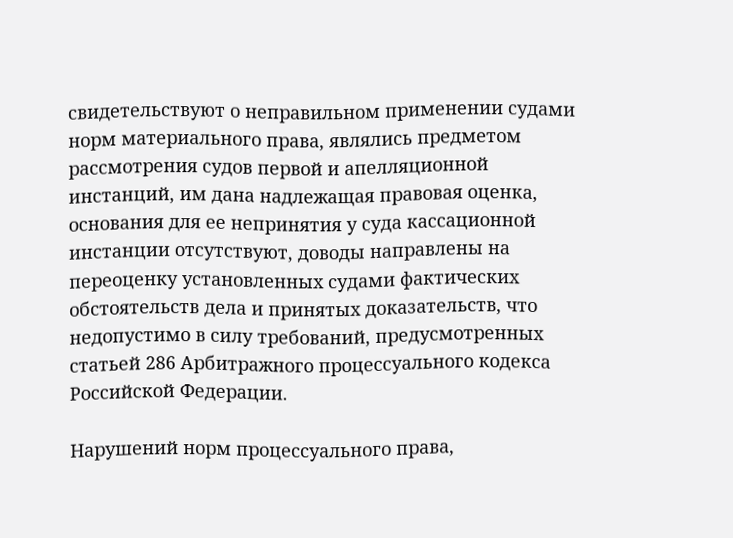свидетельствуют о неправильном применении судами норм материального права, являлись предметом рассмотрения судов первой и апелляционной инстанций, им дана надлежащая правовая оценка, основания для ее непринятия у суда кассационной инстанции отсутствуют, доводы направлены на переоценку установленных судами фактических обстоятельств дела и принятых доказательств, что недопустимо в силу требований, предусмотренных статьей 286 Арбитражного процессуального кодекса Российской Федерации.

Нарушений норм процессуального права,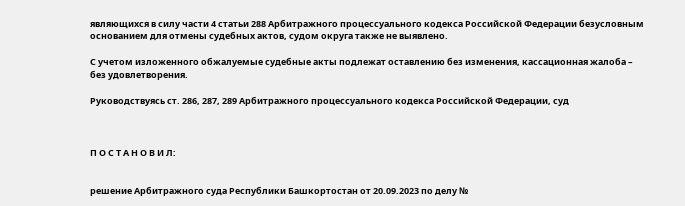являющихся в силу части 4 статьи 288 Арбитражного процессуального кодекса Российской Федерации безусловным основанием для отмены судебных актов, судом округа также не выявлено.

С учетом изложенного обжалуемые судебные акты подлежат оставлению без изменения, кассационная жалоба – без удовлетворения.

Руководствуясь ст. 286, 287, 289 Арбитражного процессуального кодекса Российской Федерации, суд



П О С Т А Н О В И Л:


решение Арбитражного суда Республики Башкортостан от 20.09.2023 по делу №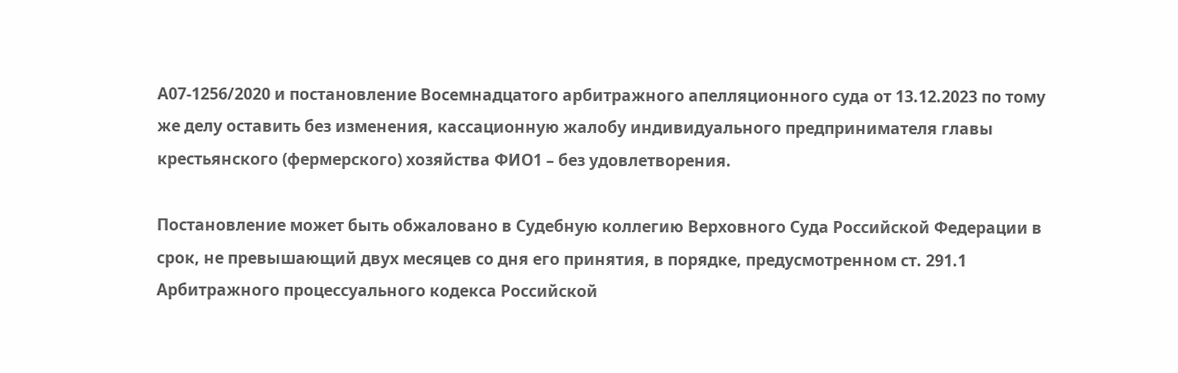А07-1256/2020 и постановление Восемнадцатого арбитражного апелляционного суда от 13.12.2023 по тому же делу оставить без изменения, кассационную жалобу индивидуального предпринимателя главы крестьянского (фермерского) хозяйства ФИО1 – без удовлетворения.

Постановление может быть обжаловано в Судебную коллегию Верховного Суда Российской Федерации в срок, не превышающий двух месяцев со дня его принятия, в порядке, предусмотренном ст. 291.1 Арбитражного процессуального кодекса Российской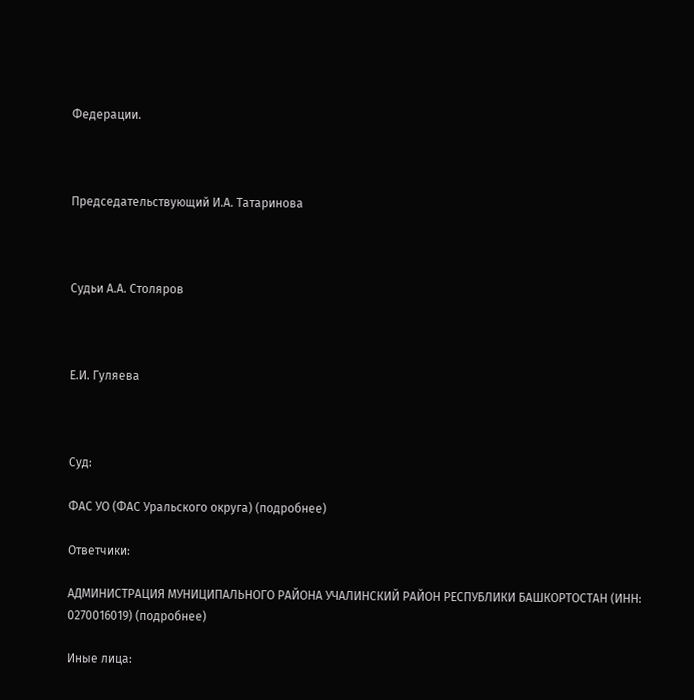Федерации.



Председательствующий И.А. Татаринова



Судьи А.А. Столяров



Е.И. Гуляева



Суд:

ФАС УО (ФАС Уральского округа) (подробнее)

Ответчики:

АДМИНИСТРАЦИЯ МУНИЦИПАЛЬНОГО РАЙОНА УЧАЛИНСКИЙ РАЙОН РЕСПУБЛИКИ БАШКОРТОСТАН (ИНН: 0270016019) (подробнее)

Иные лица: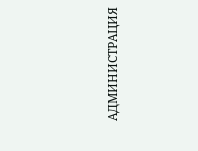АДМИНИСТРАЦИЯ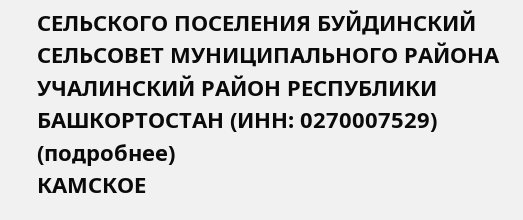СЕЛЬСКОГО ПОСЕЛЕНИЯ БУЙДИНСКИЙ СЕЛЬСОВЕТ МУНИЦИПАЛЬНОГО РАЙОНА УЧАЛИНСКИЙ РАЙОН РЕСПУБЛИКИ БАШКОРТОСТАН (ИНН: 0270007529) (подробнее)
КАМСКОЕ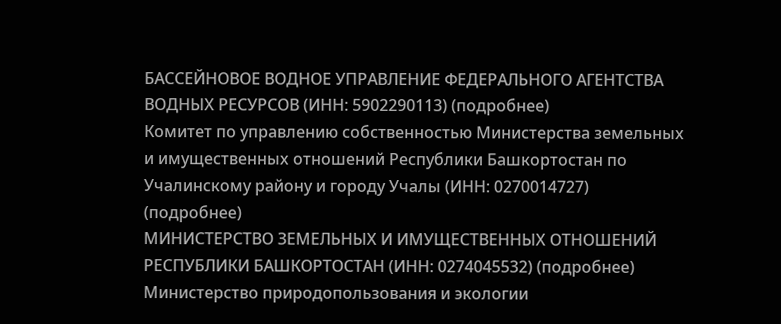БАССЕЙНОВОЕ ВОДНОЕ УПРАВЛЕНИЕ ФЕДЕРАЛЬНОГО АГЕНТСТВА ВОДНЫХ РЕСУРСОВ (ИНН: 5902290113) (подробнее)
Комитет по управлению собственностью Министерства земельных и имущественных отношений Республики Башкортостан по Учалинскому району и городу Учалы (ИНН: 0270014727) (подробнее)
МИНИСТЕРСТВО ЗЕМЕЛЬНЫХ И ИМУЩЕСТВЕННЫХ ОТНОШЕНИЙ РЕСПУБЛИКИ БАШКОРТОСТАН (ИНН: 0274045532) (подробнее)
Министерство природопользования и экологии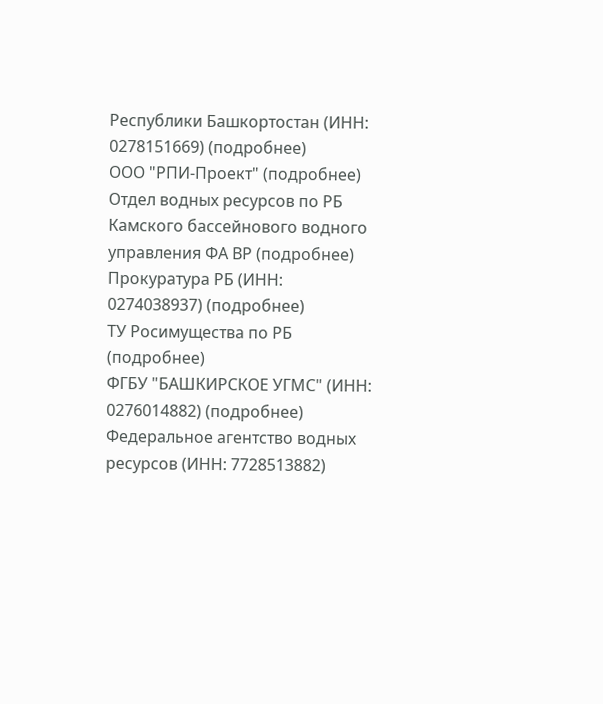Республики Башкортостан (ИНН: 0278151669) (подробнее)
ООО "РПИ-Проект" (подробнее)
Отдел водных ресурсов по РБ Камского бассейнового водного управления ФА ВР (подробнее)
Прокуратура РБ (ИНН: 0274038937) (подробнее)
ТУ Росимущества по РБ (подробнее)
ФГБУ "БАШКИРСКОЕ УГМС" (ИНН: 0276014882) (подробнее)
Федеральное агентство водных ресурсов (ИНН: 7728513882)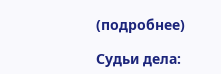(подробнее)

Судьи дела: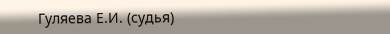Гуляева Е.И. (судья)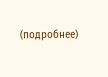(подробнее)